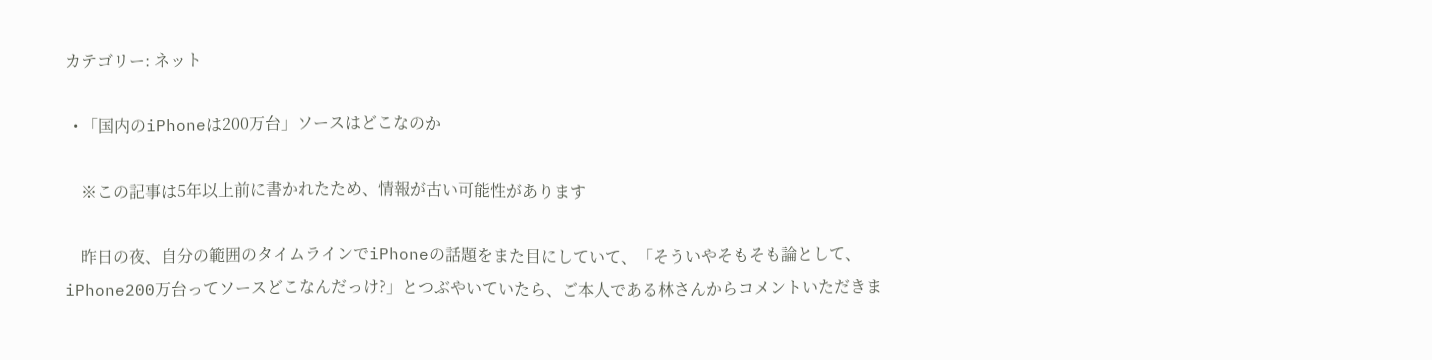カテゴリー: ネット

  • 「国内のiPhoneは200万台」ソースはどこなのか

    ※この記事は5年以上前に書かれたため、情報が古い可能性があります

    昨日の夜、自分の範囲のタイムラインでiPhoneの話題をまた目にしていて、「そういやそもそも論として、iPhone200万台ってソースどこなんだっけ?」とつぶやいていたら、ご本人である林さんからコメントいただきま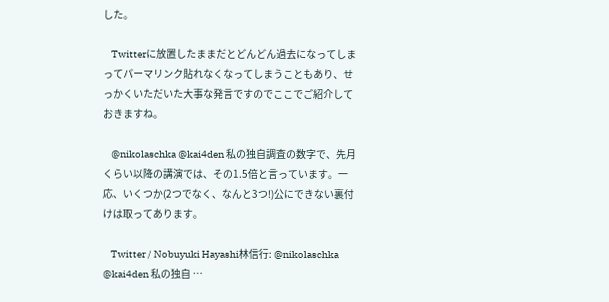した。

    Twitterに放置したままだとどんどん過去になってしまってパーマリンク貼れなくなってしまうこともあり、せっかくいただいた大事な発言ですのでここでご紹介しておきますね。

    @nikolaschka @kai4den 私の独自調査の数字で、先月くらい以降の講演では、その1.5倍と言っています。一応、いくつか(2つでなく、なんと3つ!)公にできない裏付けは取ってあります。

    Twitter / Nobuyuki Hayashi林信行: @nikolaschka @kai4den 私の独自 …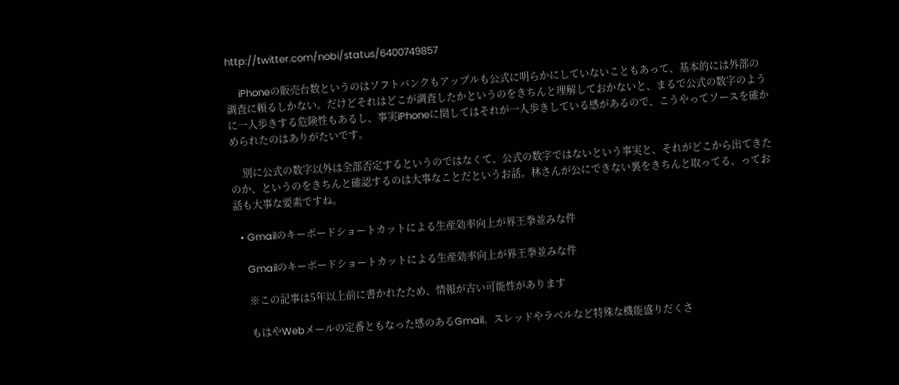http://twitter.com/nobi/status/6400749857

    iPhoneの販売台数というのはソフトバンクもアップルも公式に明らかにしていないこともあって、基本的には外部の調査に頼るしかない。だけどそれはどこが調査したかというのをきちんと理解しておかないと、まるで公式の数字のように一人歩きする危険性もあるし、事実iPhoneに関してはそれが一人歩きしている感があるので、こうやってソースを確かめられたのはありがたいです。

    別に公式の数字以外は全部否定するというのではなくて、公式の数字ではないという事実と、それがどこから出てきたのか、というのをきちんと確認するのは大事なことだというお話。林さんが公にできない裏をきちんと取ってる、ってお話も大事な要素ですね。

  • Gmailのキーボードショートカットによる生産効率向上が界王拳並みな件

    Gmailのキーボードショートカットによる生産効率向上が界王拳並みな件

    ※この記事は5年以上前に書かれたため、情報が古い可能性があります

    もはやWebメールの定番ともなった感のあるGmail。スレッドやラベルなど特殊な機能盛りだくさ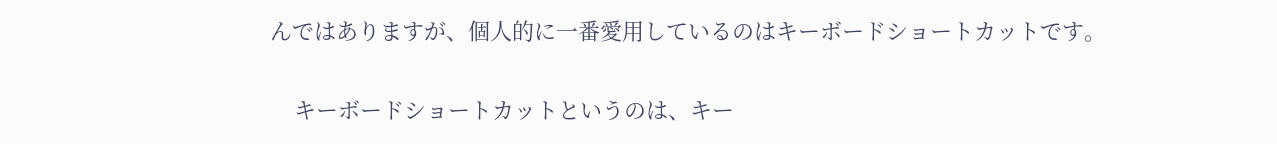んではありますが、個人的に一番愛用しているのはキーボードショートカットです。

    キーボードショートカットというのは、キー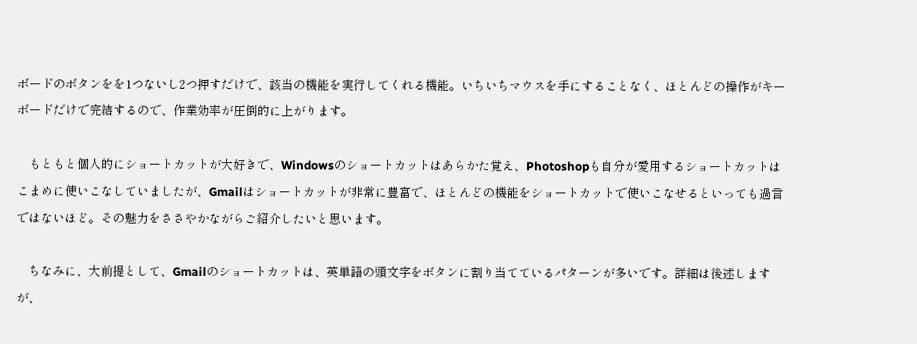ボードのボタンをを1つないし2つ押すだけで、該当の機能を実行してくれる機能。いちいちマウスを手にすることなく、ほとんどの操作がキーボードだけで完結するので、作業効率が圧倒的に上がります。

    もともと個人的にショートカットが大好きで、Windowsのショートカットはあらかた覚え、Photoshopも自分が愛用するショートカットはこまめに使いこなしていましたが、Gmailはショートカットが非常に豊富で、ほとんどの機能をショートカットで使いこなせるといっても過言ではないほど。その魅力をささやかながらご紹介したいと思います。

    ちなみに、大前提として、Gmailのショートカットは、英単語の頭文字をボタンに割り当てているパターンが多いです。詳細は後述しますが、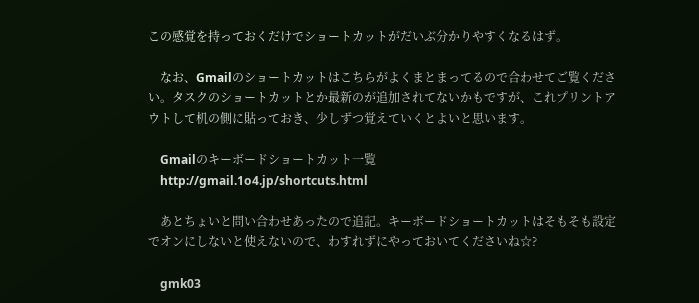この感覚を持っておくだけでショートカットがだいぶ分かりやすくなるはず。

    なお、Gmailのショートカットはこちらがよくまとまってるので合わせてご覧ください。タスクのショートカットとか最新のが追加されてないかもですが、これプリントアウトして机の側に貼っておき、少しずつ覚えていくとよいと思います。

    Gmailのキーボードショートカット一覧
    http://gmail.1o4.jp/shortcuts.html

    あとちょいと問い合わせあったので追記。キーボードショートカットはそもそも設定でオンにしないと使えないので、わすれずにやっておいてくださいね☆?

    gmk03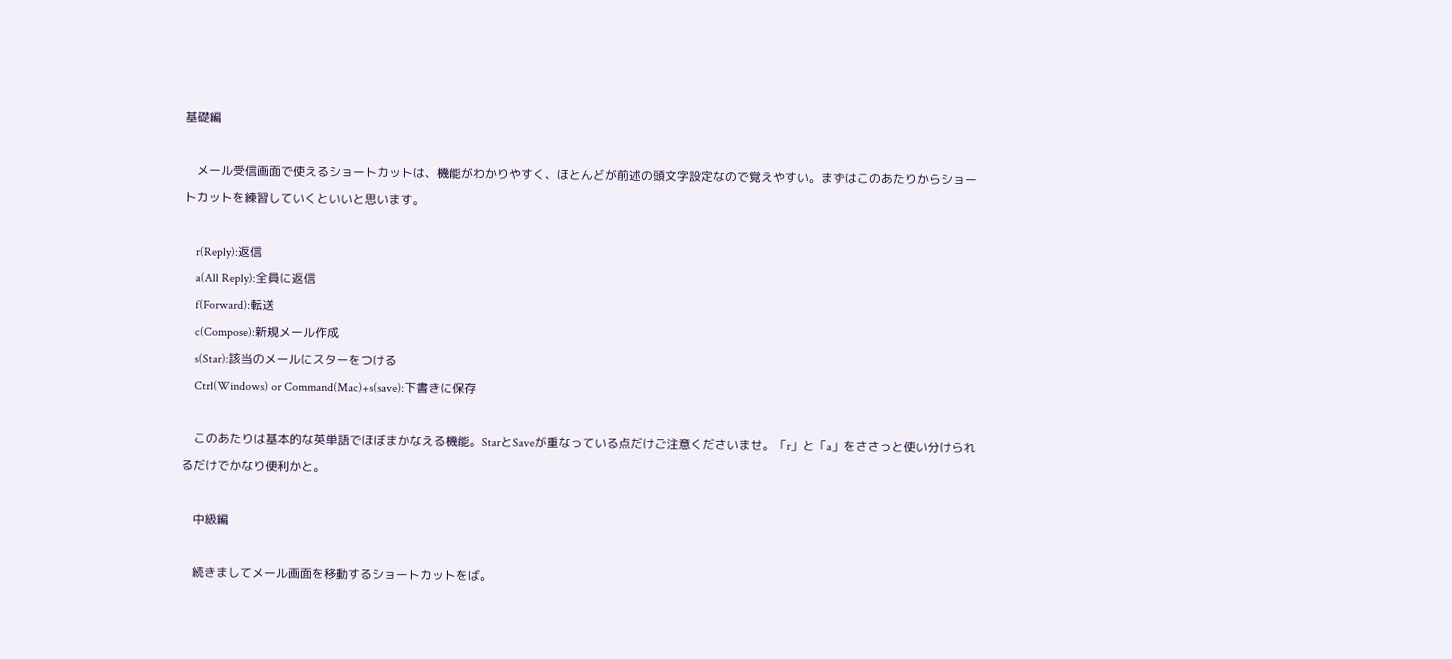基礎編

    メール受信画面で使えるショートカットは、機能がわかりやすく、ほとんどが前述の頭文字設定なので覚えやすい。まずはこのあたりからショートカットを練習していくといいと思います。

    r(Reply):返信
    a(All Reply):全員に返信
    f(Forward):転送
    c(Compose):新規メール作成
    s(Star):該当のメールにスターをつける
    Ctrl(Windows) or Command(Mac)+s(save):下書きに保存

    このあたりは基本的な英単語でほぼまかなえる機能。StarとSaveが重なっている点だけご注意くださいませ。「r」と「a」をささっと使い分けられるだけでかなり便利かと。

    中級編

    続きましてメール画面を移動するショートカットをば。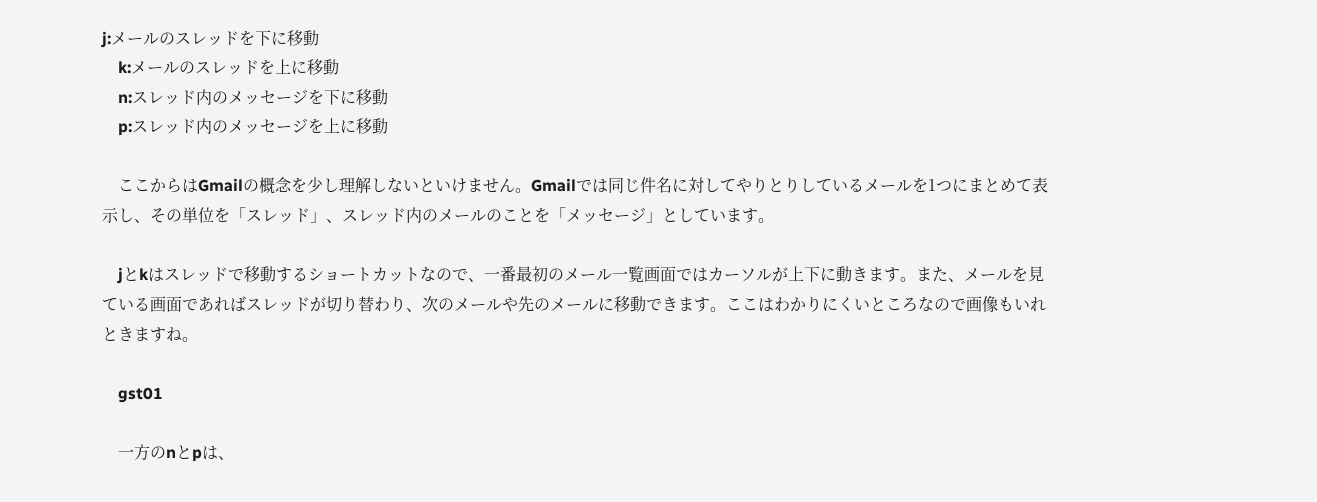j:メールのスレッドを下に移動
    k:メールのスレッドを上に移動
    n:スレッド内のメッセージを下に移動
    p:スレッド内のメッセージを上に移動

    ここからはGmailの概念を少し理解しないといけません。Gmailでは同じ件名に対してやりとりしているメールを1つにまとめて表示し、その単位を「スレッド」、スレッド内のメールのことを「メッセージ」としています。

    jとkはスレッドで移動するショートカットなので、一番最初のメール一覧画面ではカーソルが上下に動きます。また、メールを見ている画面であればスレッドが切り替わり、次のメールや先のメールに移動できます。ここはわかりにくいところなので画像もいれときますね。

    gst01

    一方のnとpは、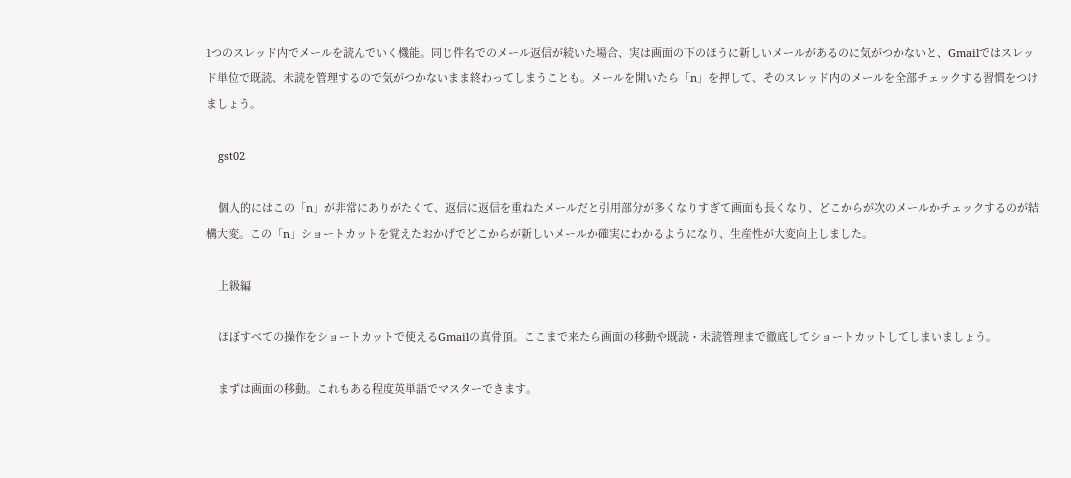1つのスレッド内でメールを読んでいく機能。同じ件名でのメール返信が続いた場合、実は画面の下のほうに新しいメールがあるのに気がつかないと、Gmailではスレッド単位で既読、未読を管理するので気がつかないまま終わってしまうことも。メールを開いたら「n」を押して、そのスレッド内のメールを全部チェックする習慣をつけましょう。

    gst02

    個人的にはこの「n」が非常にありがたくて、返信に返信を重ねたメールだと引用部分が多くなりすぎて画面も長くなり、どこからが次のメールかチェックするのが結構大変。この「n」ショートカットを覚えたおかげでどこからが新しいメールか確実にわかるようになり、生産性が大変向上しました。

    上級編

    ほぼすべての操作をショートカットで使えるGmailの真骨頂。ここまで来たら画面の移動や既読・未読管理まで徹底してショートカットしてしまいましょう。

    まずは画面の移動。これもある程度英単語でマスターできます。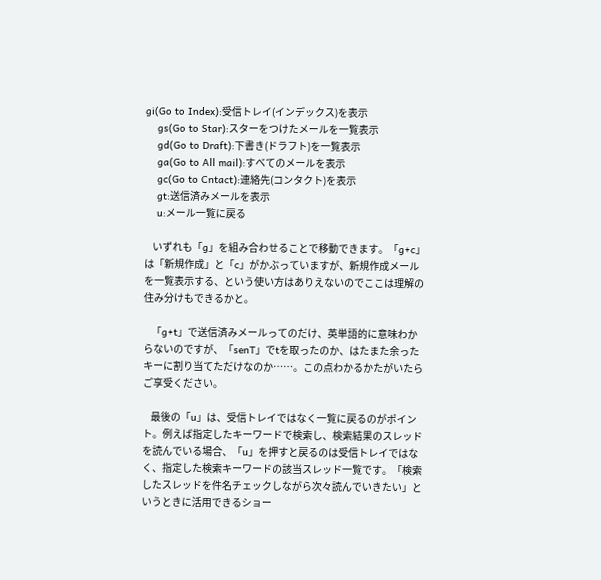gi(Go to Index):受信トレイ(インデックス)を表示
    gs(Go to Star):スターをつけたメールを一覧表示
    gd(Go to Draft):下書き(ドラフト)を一覧表示
    ga(Go to All mail):すべてのメールを表示
    gc(Go to Cntact):連絡先(コンタクト)を表示
    gt:送信済みメールを表示
    u:メール一覧に戻る

    いずれも「g」を組み合わせることで移動できます。「g+c」は「新規作成」と「c」がかぶっていますが、新規作成メールを一覧表示する、という使い方はありえないのでここは理解の住み分けもできるかと。

    「g+t」で送信済みメールってのだけ、英単語的に意味わからないのですが、「senT」でtを取ったのか、はたまた余ったキーに割り当てただけなのか……。この点わかるかたがいたらご享受ください。

    最後の「u」は、受信トレイではなく一覧に戻るのがポイント。例えば指定したキーワードで検索し、検索結果のスレッドを読んでいる場合、「u」を押すと戻るのは受信トレイではなく、指定した検索キーワードの該当スレッド一覧です。「検索したスレッドを件名チェックしながら次々読んでいきたい」というときに活用できるショー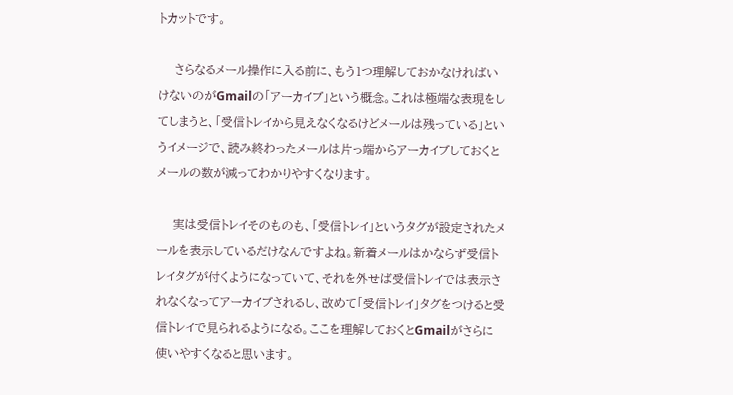トカットです。

    さらなるメール操作に入る前に、もう1つ理解しておかなければいけないのがGmailの「アーカイブ」という概念。これは極端な表現をしてしまうと、「受信トレイから見えなくなるけどメールは残っている」というイメージで、読み終わったメールは片っ端からアーカイブしておくとメールの数が減ってわかりやすくなります。

    実は受信トレイそのものも、「受信トレイ」というタグが設定されたメールを表示しているだけなんですよね。新着メールはかならず受信トレイタグが付くようになっていて、それを外せば受信トレイでは表示されなくなってアーカイブされるし、改めて「受信トレイ」タグをつけると受信トレイで見られるようになる。ここを理解しておくとGmailがさらに使いやすくなると思います。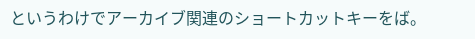というわけでアーカイブ関連のショートカットキーをば。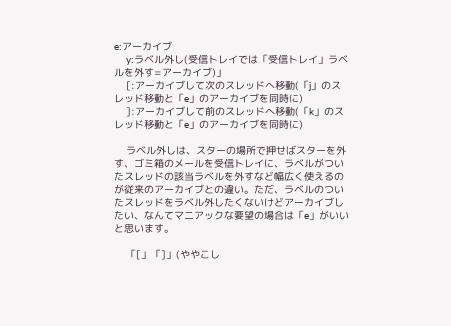e:アーカイブ
    y:ラベル外し(受信トレイでは「受信トレイ」ラベルを外す=アーカイブ)」
    [:アーカイブして次のスレッドへ移動(「j」のスレッド移動と「e」のアーカイブを同時に)
    ]:アーカイブして前のスレッドへ移動(「k」のスレッド移動と「e」のアーカイブを同時に)

    ラベル外しは、スターの場所で押せばスターを外す、ゴミ箱のメールを受信トレイに、ラベルがついたスレッドの該当ラベルを外すなど幅広く使えるのが従来のアーカイブとの違い。ただ、ラベルのついたスレッドをラベル外したくないけどアーカイブしたい、なんてマニアックな要望の場合は「e」がいいと思います。

    「[」「]」(ややこし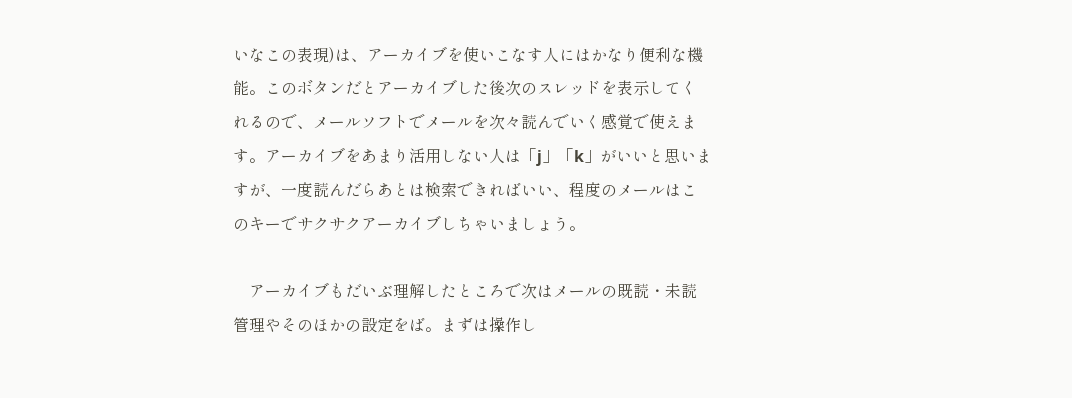いなこの表現)は、アーカイブを使いこなす人にはかなり便利な機能。このボタンだとアーカイブした後次のスレッドを表示してくれるので、メールソフトでメールを次々読んでいく感覚で使えます。アーカイブをあまり活用しない人は「j」「k」がいいと思いますが、一度読んだらあとは検索できればいい、程度のメールはこのキーでサクサクアーカイブしちゃいましょう。

    アーカイブもだいぶ理解したところで次はメールの既読・未読管理やそのほかの設定をば。まずは操作し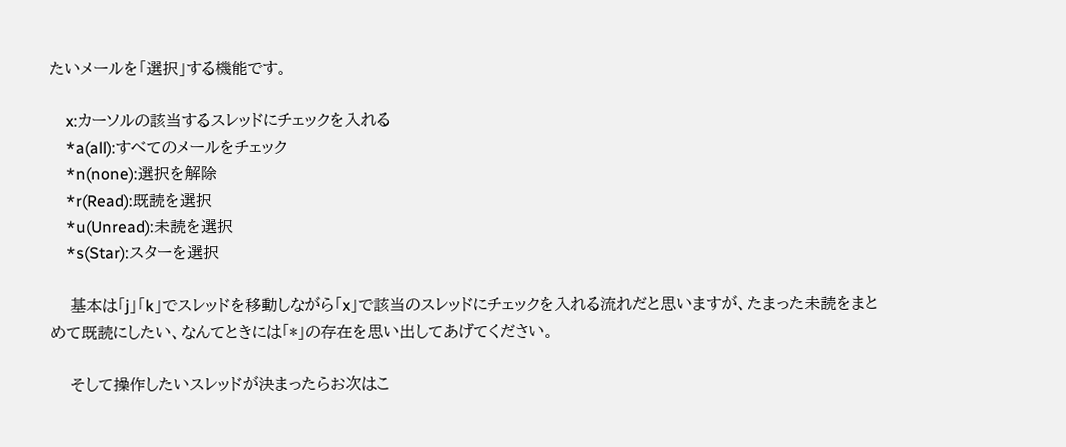たいメールを「選択」する機能です。

    x:カーソルの該当するスレッドにチェックを入れる
    *a(all):すべてのメールをチェック
    *n(none):選択を解除
    *r(Read):既読を選択
    *u(Unread):未読を選択
    *s(Star):スターを選択

    基本は「j」「k」でスレッドを移動しながら「x」で該当のスレッドにチェックを入れる流れだと思いますが、たまった未読をまとめて既読にしたい、なんてときには「*」の存在を思い出してあげてください。

    そして操作したいスレッドが決まったらお次はこ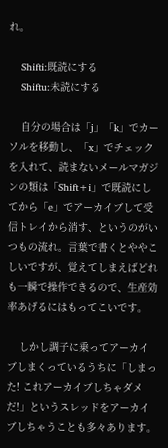れ。

    Shifti:既読にする
    Shiftu:未読にする

    自分の場合は「j」「k」でカーソルを移動し、「x」でチェックを入れて、読まないメールマガジンの類は「Shift+i」で既読にしてから「e」でアーカイブして受信トレイから消す、というのがいつもの流れ。言葉で書くとややこしいですが、覚えてしまえばどれも一瞬で操作できるので、生産効率あげるにはもってこいです。

    しかし調子に乗ってアーカイブしまくっているうちに「しまった! これアーカイブしちゃダメだ!」というスレッドをアーカイブしちゃうことも多々あります。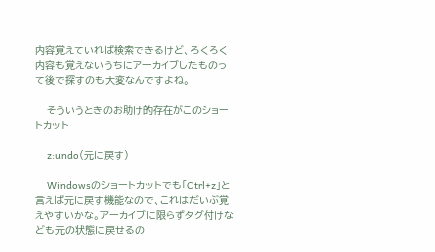内容覚えていれば検索できるけど、ろくろく内容も覚えないうちにアーカイブしたものって後で探すのも大変なんですよね。

    そういうときのお助け的存在がこのショートカット

    z:undo(元に戻す)

    Windowsのショートカットでも「Ctrl+z」と言えば元に戻す機能なので、これはだいぶ覚えやすいかな。アーカイブに限らずタグ付けなども元の状態に戻せるの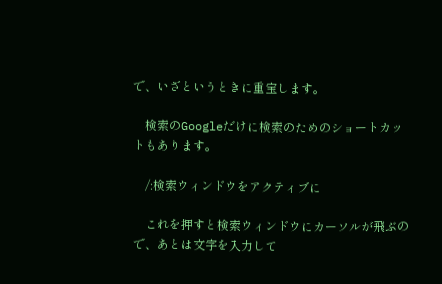で、いざというときに重宝します。

    検索のGoogleだけに検索のためのショートカットもあります。

    /:検索ウィンドウをアクティブに

    これを押すと検索ウィンドウにカーソルが飛ぶので、あとは文字を入力して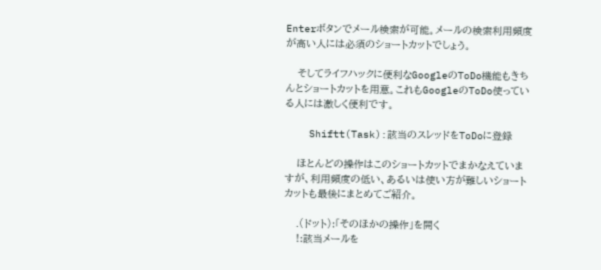Enterボタンでメール検索が可能。メールの検索利用頻度が高い人には必須のショートカットでしょう。

    そしてライフハックに便利なGoogleのToDo機能もきちんとショートカットを用意。これもGoogleのToDo使っている人には激しく便利です。

    Shiftt(Task):該当のスレッドをToDoに登録

    ほとんどの操作はこのショートカットでまかなえていますが、利用頻度の低い、あるいは使い方が難しいショートカットも最後にまとめてご紹介。

    .(ドット):「そのほかの操作」を開く
    !:該当メールを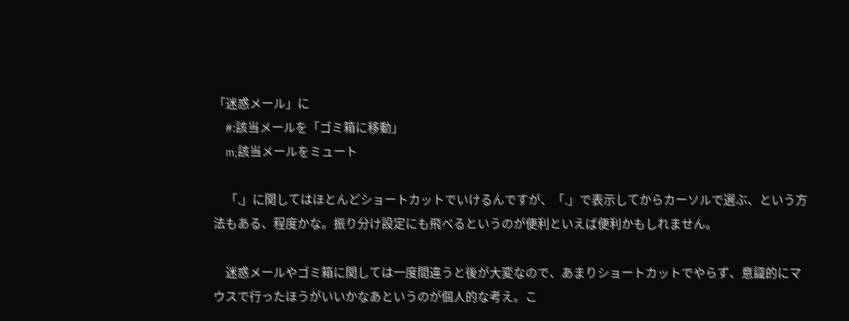「迷惑メール」に
    #:該当メールを「ゴミ箱に移動」
    m;該当メールをミュート

    「.」に関してはほとんどショートカットでいけるんですが、「.」で表示してからカーソルで選ぶ、という方法もある、程度かな。振り分け設定にも飛べるというのが便利といえば便利かもしれません。

    迷惑メールやゴミ箱に関しては一度間違うと後が大変なので、あまりショートカットでやらず、意識的にマウスで行ったほうがいいかなあというのが個人的な考え。こ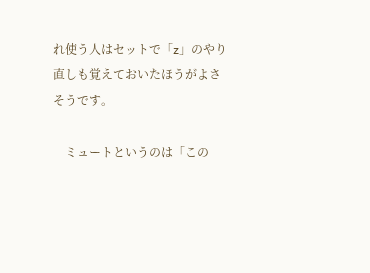れ使う人はセットで「z」のやり直しも覚えておいたほうがよさそうです。

    ミュートというのは「この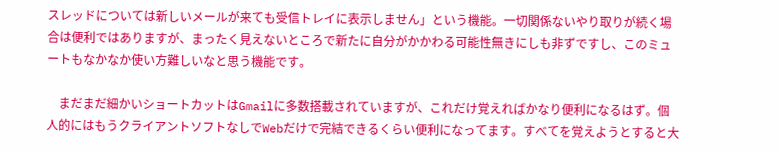スレッドについては新しいメールが来ても受信トレイに表示しません」という機能。一切関係ないやり取りが続く場合は便利ではありますが、まったく見えないところで新たに自分がかかわる可能性無きにしも非ずですし、このミュートもなかなか使い方難しいなと思う機能です。

    まだまだ細かいショートカットはGmailに多数搭載されていますが、これだけ覚えればかなり便利になるはず。個人的にはもうクライアントソフトなしでWebだけで完結できるくらい便利になってます。すべてを覚えようとすると大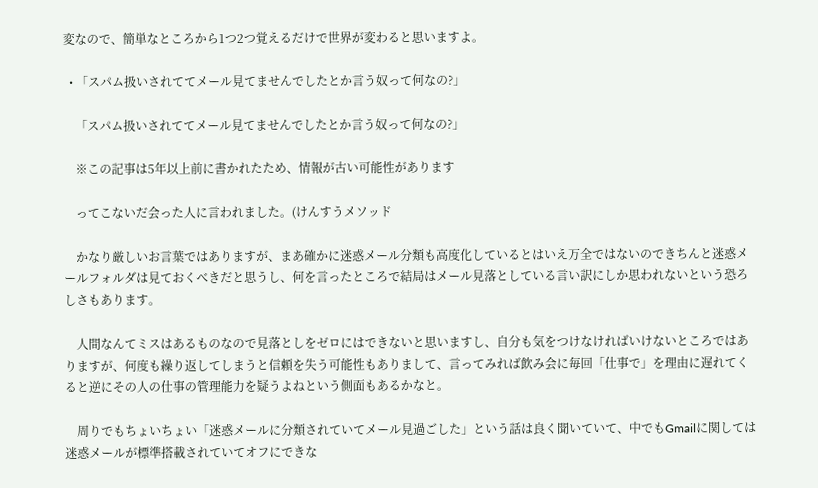変なので、簡単なところから1つ2つ覚えるだけで世界が変わると思いますよ。

  • 「スパム扱いされててメール見てませんでしたとか言う奴って何なの?」

    「スパム扱いされててメール見てませんでしたとか言う奴って何なの?」

    ※この記事は5年以上前に書かれたため、情報が古い可能性があります

    ってこないだ会った人に言われました。(けんすうメソッド

    かなり厳しいお言葉ではありますが、まあ確かに迷惑メール分類も高度化しているとはいえ万全ではないのできちんと迷惑メールフォルダは見ておくべきだと思うし、何を言ったところで結局はメール見落としている言い訳にしか思われないという恐ろしさもあります。

    人間なんてミスはあるものなので見落としをゼロにはできないと思いますし、自分も気をつけなければいけないところではありますが、何度も繰り返してしまうと信頼を失う可能性もありまして、言ってみれば飲み会に毎回「仕事で」を理由に遅れてくると逆にその人の仕事の管理能力を疑うよねという側面もあるかなと。

    周りでもちょいちょい「迷惑メールに分類されていてメール見過ごした」という話は良く聞いていて、中でもGmailに関しては迷惑メールが標準搭載されていてオフにできな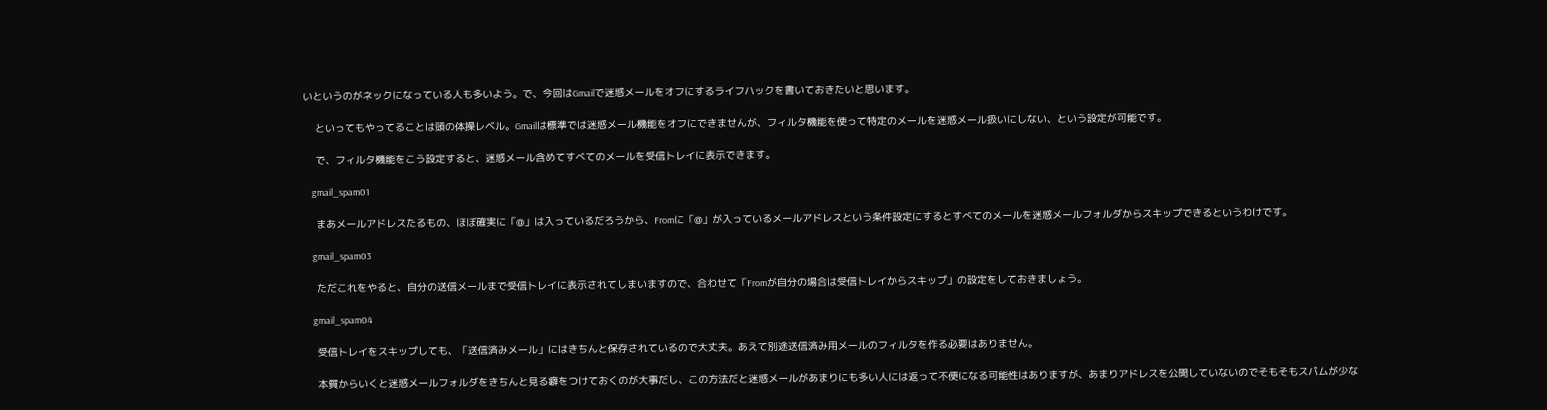いというのがネックになっている人も多いよう。で、今回はGmailで迷惑メールをオフにするライフハックを書いておきたいと思います。

    といってもやってることは頭の体操レベル。Gmailは標準では迷惑メール機能をオフにできませんが、フィルタ機能を使って特定のメールを迷惑メール扱いにしない、という設定が可能です。

    で、フィルタ機能をこう設定すると、迷惑メール含めてすべてのメールを受信トレイに表示できます。

    gmail_spam01

    まあメールアドレスたるもの、ほぼ確実に「@」は入っているだろうから、Fromに「@」が入っているメールアドレスという条件設定にするとすべてのメールを迷惑メールフォルダからスキップできるというわけです。

    gmail_spam03

    ただこれをやると、自分の送信メールまで受信トレイに表示されてしまいますので、合わせて「Fromが自分の場合は受信トレイからスキップ」の設定をしておきましょう。

    gmail_spam04

    受信トレイをスキップしても、「送信済みメール」にはきちんと保存されているので大丈夫。あえて別途送信済み用メールのフィルタを作る必要はありません。

    本質からいくと迷惑メールフォルダをきちんと見る癖をつけておくのが大事だし、この方法だと迷惑メールがあまりにも多い人には返って不便になる可能性はありますが、あまりアドレスを公開していないのでそもそもスパムが少な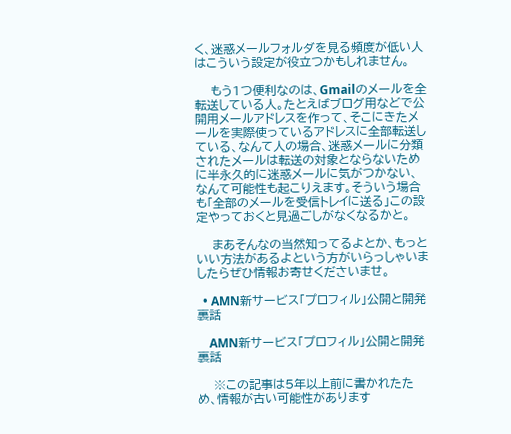く、迷惑メールフォルダを見る頻度が低い人はこういう設定が役立つかもしれません。

    もう1つ便利なのは、Gmailのメールを全転送している人。たとえばブログ用などで公開用メールアドレスを作って、そこにきたメールを実際使っているアドレスに全部転送している、なんて人の場合、迷惑メールに分類されたメールは転送の対象とならないために半永久的に迷惑メールに気がつかない、なんて可能性も起こりえます。そういう場合も「全部のメールを受信トレイに送る」この設定やっておくと見過ごしがなくなるかと。

    まあそんなの当然知ってるよとか、もっといい方法があるよという方がいらっしゃいましたらぜひ情報お寄せくださいませ。

  • AMN新サービス「プロフィル」公開と開発裏話

    AMN新サービス「プロフィル」公開と開発裏話

    ※この記事は5年以上前に書かれたため、情報が古い可能性があります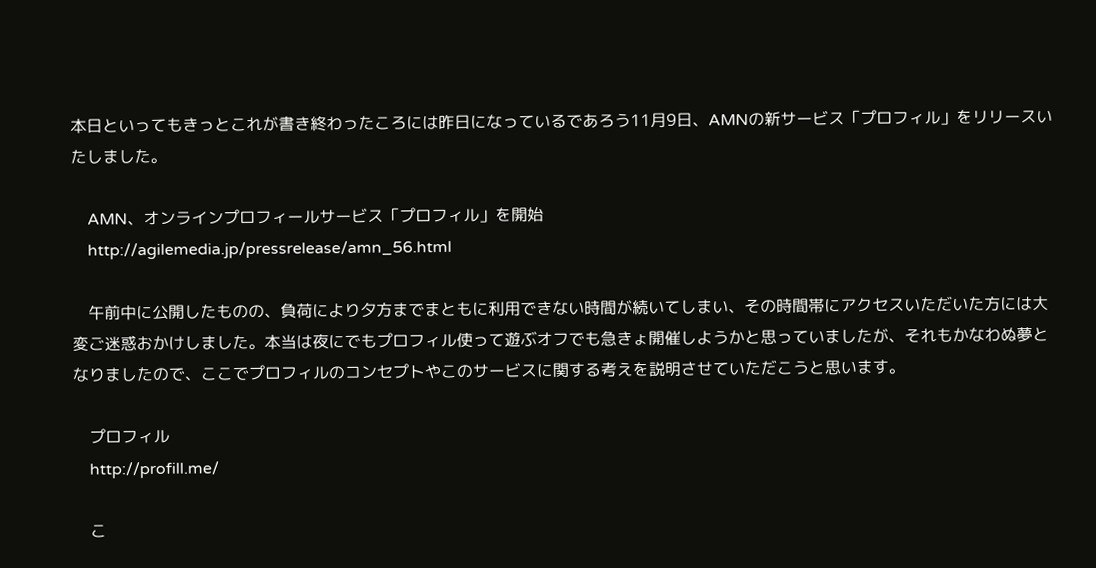本日といってもきっとこれが書き終わったころには昨日になっているであろう11月9日、AMNの新サービス「プロフィル」をリリースいたしました。

    AMN、オンラインプロフィールサービス「プロフィル」を開始
    http://agilemedia.jp/pressrelease/amn_56.html

    午前中に公開したものの、負荷により夕方までまともに利用できない時間が続いてしまい、その時間帯にアクセスいただいた方には大変ご迷惑おかけしました。本当は夜にでもプロフィル使って遊ぶオフでも急きょ開催しようかと思っていましたが、それもかなわぬ夢となりましたので、ここでプロフィルのコンセプトやこのサービスに関する考えを説明させていただこうと思います。

    プロフィル
    http://profill.me/

    こ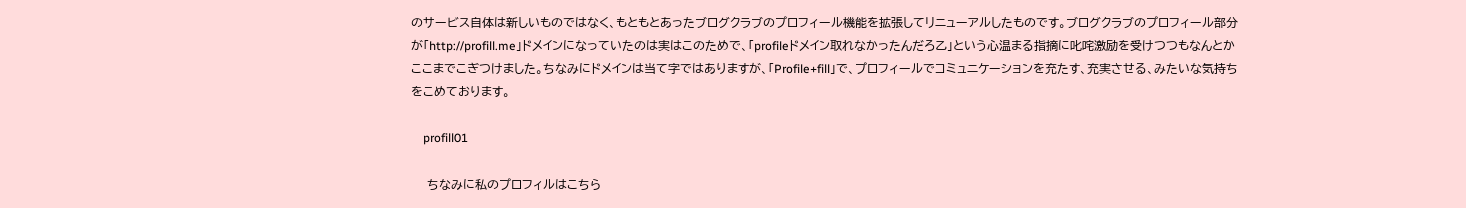のサービス自体は新しいものではなく、もともとあったブログクラブのプロフィール機能を拡張してリニューアルしたものです。ブログクラブのプロフィール部分が「http://profill.me」ドメインになっていたのは実はこのためで、「profileドメイン取れなかったんだろ乙」という心温まる指摘に叱咤激励を受けつつもなんとかここまでこぎつけました。ちなみにドメインは当て字ではありますが、「Profile+fill」で、プロフィールでコミュニケーションを充たす、充実させる、みたいな気持ちをこめております。

    profill01

    ちなみに私のプロフィルはこちら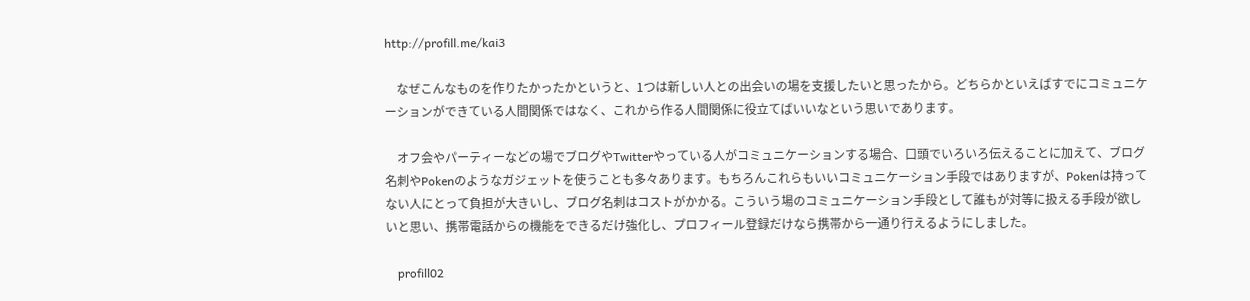http://profill.me/kai3

    なぜこんなものを作りたかったかというと、1つは新しい人との出会いの場を支援したいと思ったから。どちらかといえばすでにコミュニケーションができている人間関係ではなく、これから作る人間関係に役立てばいいなという思いであります。

    オフ会やパーティーなどの場でブログやTwitterやっている人がコミュニケーションする場合、口頭でいろいろ伝えることに加えて、ブログ名刺やPokenのようなガジェットを使うことも多々あります。もちろんこれらもいいコミュニケーション手段ではありますが、Pokenは持ってない人にとって負担が大きいし、ブログ名刺はコストがかかる。こういう場のコミュニケーション手段として誰もが対等に扱える手段が欲しいと思い、携帯電話からの機能をできるだけ強化し、プロフィール登録だけなら携帯から一通り行えるようにしました。

    profill02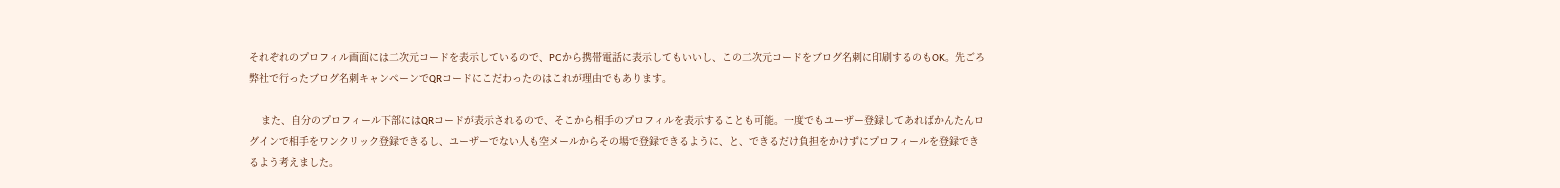それぞれのプロフィル画面には二次元コードを表示しているので、PCから携帯電話に表示してもいいし、この二次元コードをブログ名刺に印刷するのもOK。先ごろ弊社で行ったブログ名刺キャンペーンでQRコードにこだわったのはこれが理由でもあります。

    また、自分のプロフィール下部にはQRコードが表示されるので、そこから相手のプロフィルを表示することも可能。一度でもユーザー登録してあればかんたんログインで相手をワンクリック登録できるし、ユーザーでない人も空メールからその場で登録できるように、と、できるだけ負担をかけずにプロフィールを登録できるよう考えました。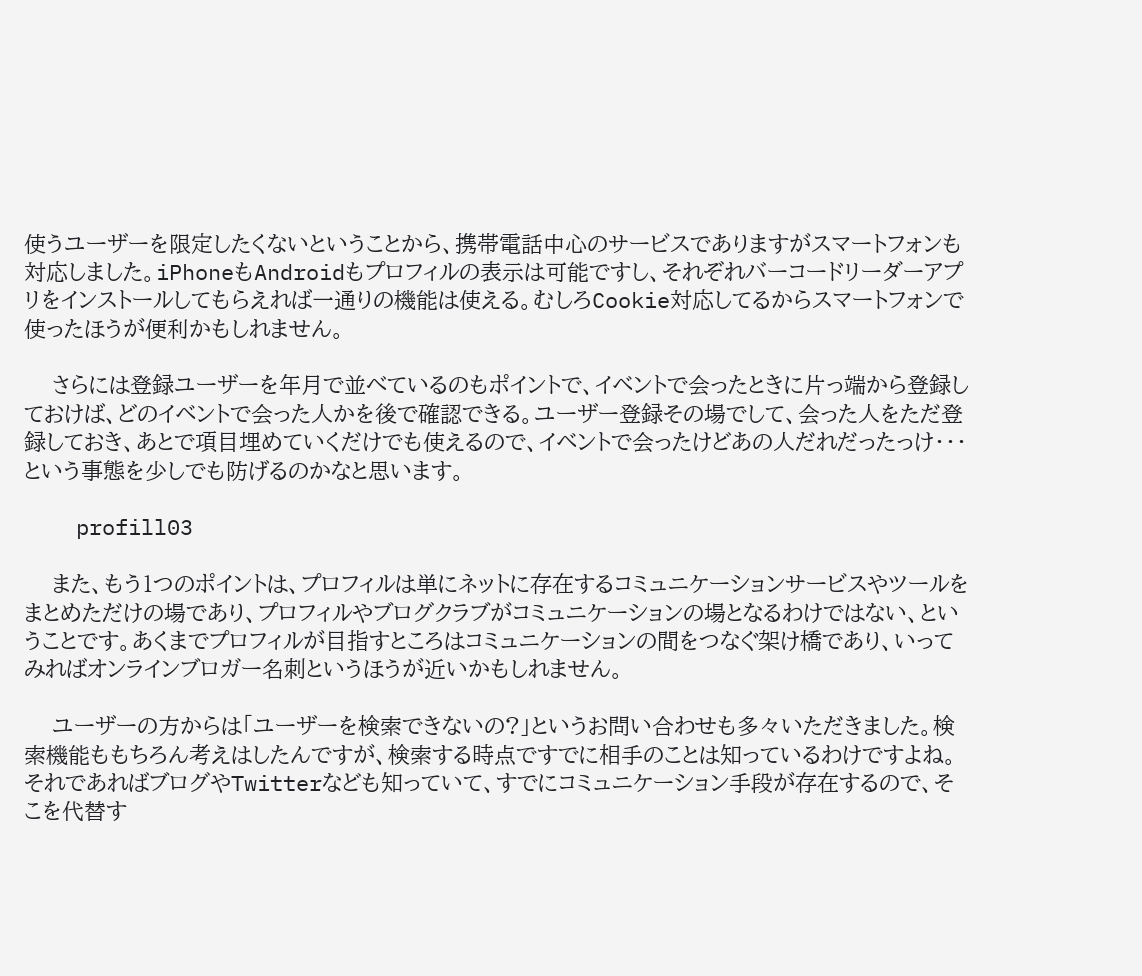使うユーザーを限定したくないということから、携帯電話中心のサービスでありますがスマートフォンも対応しました。iPhoneもAndroidもプロフィルの表示は可能ですし、それぞれバーコードリーダーアプリをインストールしてもらえれば一通りの機能は使える。むしろCookie対応してるからスマートフォンで使ったほうが便利かもしれません。

    さらには登録ユーザーを年月で並べているのもポイントで、イベントで会ったときに片っ端から登録しておけば、どのイベントで会った人かを後で確認できる。ユーザー登録その場でして、会った人をただ登録しておき、あとで項目埋めていくだけでも使えるので、イベントで会ったけどあの人だれだったっけ・・・という事態を少しでも防げるのかなと思います。

    profill03

    また、もう1つのポイントは、プロフィルは単にネットに存在するコミュニケーションサービスやツールをまとめただけの場であり、プロフィルやブログクラブがコミュニケーションの場となるわけではない、ということです。あくまでプロフィルが目指すところはコミュニケーションの間をつなぐ架け橋であり、いってみればオンラインブロガー名刺というほうが近いかもしれません。

    ユーザーの方からは「ユーザーを検索できないの?」というお問い合わせも多々いただきました。検索機能ももちろん考えはしたんですが、検索する時点ですでに相手のことは知っているわけですよね。それであればブログやTwitterなども知っていて、すでにコミュニケーション手段が存在するので、そこを代替す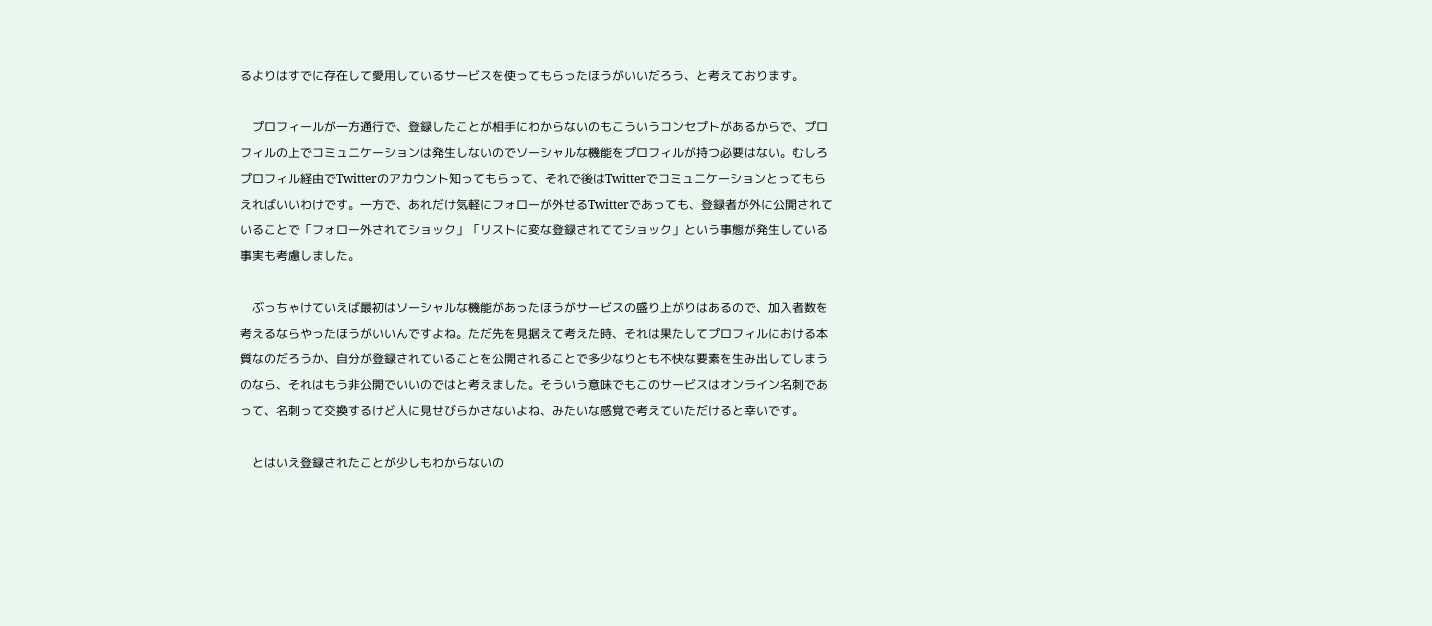るよりはすでに存在して愛用しているサービスを使ってもらったほうがいいだろう、と考えております。

    プロフィールが一方通行で、登録したことが相手にわからないのもこういうコンセプトがあるからで、プロフィルの上でコミュニケーションは発生しないのでソーシャルな機能をプロフィルが持つ必要はない。むしろプロフィル経由でTwitterのアカウント知ってもらって、それで後はTwitterでコミュニケーションとってもらえればいいわけです。一方で、あれだけ気軽にフォローが外せるTwitterであっても、登録者が外に公開されていることで「フォロー外されてショック」「リストに変な登録されててショック」という事態が発生している事実も考慮しました。

    ぶっちゃけていえば最初はソーシャルな機能があったほうがサービスの盛り上がりはあるので、加入者数を考えるならやったほうがいいんですよね。ただ先を見据えて考えた時、それは果たしてプロフィルにおける本質なのだろうか、自分が登録されていることを公開されることで多少なりとも不快な要素を生み出してしまうのなら、それはもう非公開でいいのではと考えました。そういう意味でもこのサービスはオンライン名刺であって、名刺って交換するけど人に見せびらかさないよね、みたいな感覚で考えていただけると幸いです。

    とはいえ登録されたことが少しもわからないの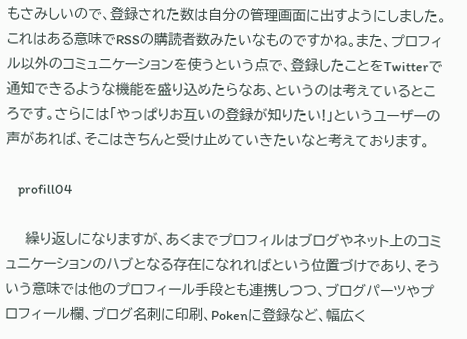もさみしいので、登録された数は自分の管理画面に出すようにしました。これはある意味でRSSの購読者数みたいなものですかね。また、プロフィル以外のコミュニケーションを使うという点で、登録したことをTwitterで通知できるような機能を盛り込めたらなあ、というのは考えているところです。さらには「やっぱりお互いの登録が知りたい!」というユーザーの声があれば、そこはきちんと受け止めていきたいなと考えております。

    profill04

    繰り返しになりますが、あくまでプロフィルはブログやネット上のコミュニケーションのハブとなる存在になれればという位置づけであり、そういう意味では他のプロフィール手段とも連携しつつ、ブログパーツやプロフィール欄、ブログ名刺に印刷、Pokenに登録など、幅広く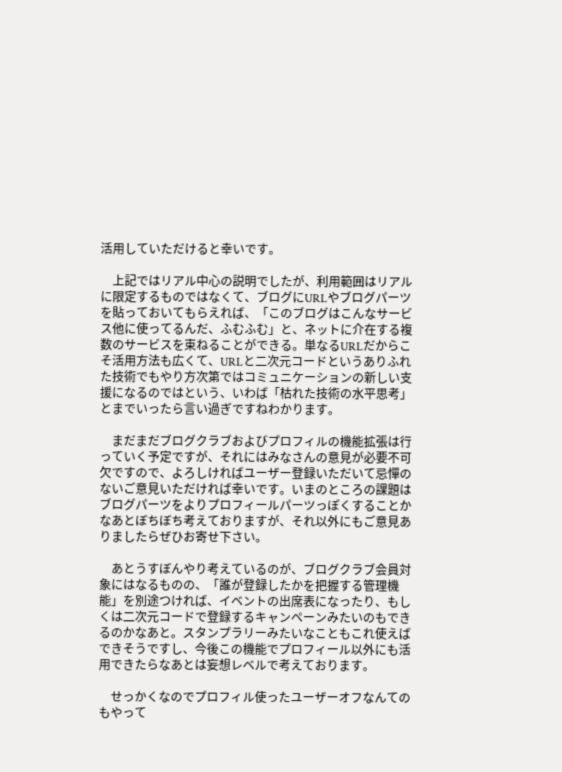活用していただけると幸いです。

    上記ではリアル中心の説明でしたが、利用範囲はリアルに限定するものではなくて、ブログにURLやブログパーツを貼っておいてもらえれば、「このブログはこんなサービス他に使ってるんだ、ふむふむ」と、ネットに介在する複数のサービスを束ねることができる。単なるURLだからこそ活用方法も広くて、URLと二次元コードというありふれた技術でもやり方次第ではコミュニケーションの新しい支援になるのではという、いわば「枯れた技術の水平思考」とまでいったら言い過ぎですねわかります。

    まだまだブログクラブおよびプロフィルの機能拡張は行っていく予定ですが、それにはみなさんの意見が必要不可欠ですので、よろしければユーザー登録いただいて忌憚のないご意見いただければ幸いです。いまのところの課題はブログパーツをよりプロフィールパーツっぽくすることかなあとぼちぼち考えておりますが、それ以外にもご意見ありましたらぜひお寄せ下さい。

    あとうすぼんやり考えているのが、ブログクラブ会員対象にはなるものの、「誰が登録したかを把握する管理機能」を別途つければ、イベントの出席表になったり、もしくは二次元コードで登録するキャンペーンみたいのもできるのかなあと。スタンプラリーみたいなこともこれ使えばできそうですし、今後この機能でプロフィール以外にも活用できたらなあとは妄想レベルで考えております。

    せっかくなのでプロフィル使ったユーザーオフなんてのもやって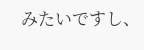みたいですし、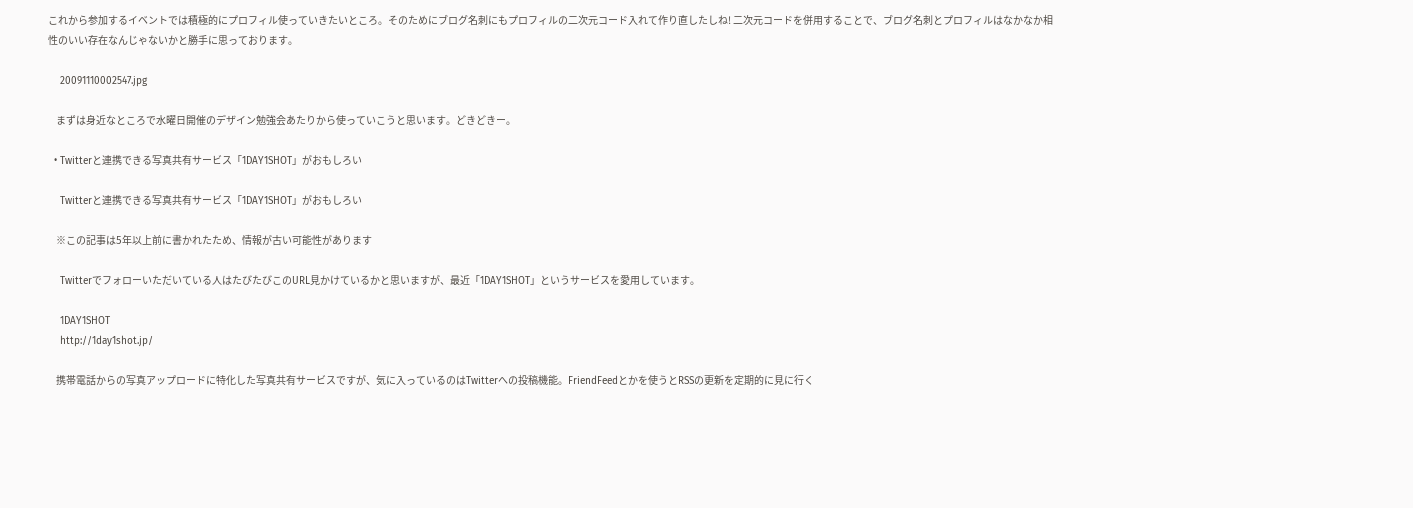これから参加するイベントでは積極的にプロフィル使っていきたいところ。そのためにブログ名刺にもプロフィルの二次元コード入れて作り直したしね! 二次元コードを併用することで、ブログ名刺とプロフィルはなかなか相性のいい存在なんじゃないかと勝手に思っております。

    20091110002547.jpg

    まずは身近なところで水曜日開催のデザイン勉強会あたりから使っていこうと思います。どきどきー。

  • Twitterと連携できる写真共有サービス「1DAY1SHOT」がおもしろい

    Twitterと連携できる写真共有サービス「1DAY1SHOT」がおもしろい

    ※この記事は5年以上前に書かれたため、情報が古い可能性があります

    Twitterでフォローいただいている人はたびたびこのURL見かけているかと思いますが、最近「1DAY1SHOT」というサービスを愛用しています。

    1DAY1SHOT
    http://1day1shot.jp/

    携帯電話からの写真アップロードに特化した写真共有サービスですが、気に入っているのはTwitterへの投稿機能。FriendFeedとかを使うとRSSの更新を定期的に見に行く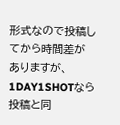形式なので投稿してから時間差がありますが、1DAY1SHOTなら投稿と同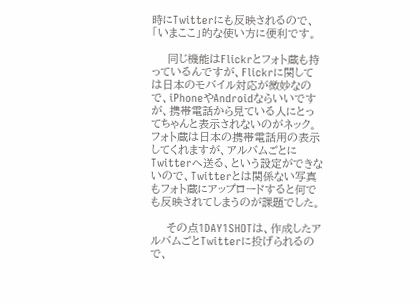時にTwitterにも反映されるので、「いまここ」的な使い方に便利です。

    同じ機能はFlickrとフォト蔵も持っているんですが、Flickrに関しては日本のモバイル対応が微妙なので、iPhoneやAndroidならいいですが、携帯電話から見ている人にとってちゃんと表示されないのがネック。フォト蔵は日本の携帯電話用の表示してくれますが、アルバムごとにTwitterへ送る、という設定ができないので、Twitterとは関係ない写真もフォト蔵にアップロードすると何でも反映されてしまうのが課題でした。

    その点1DAY1SHOTは、作成したアルバムごとTwitterに投げられるので、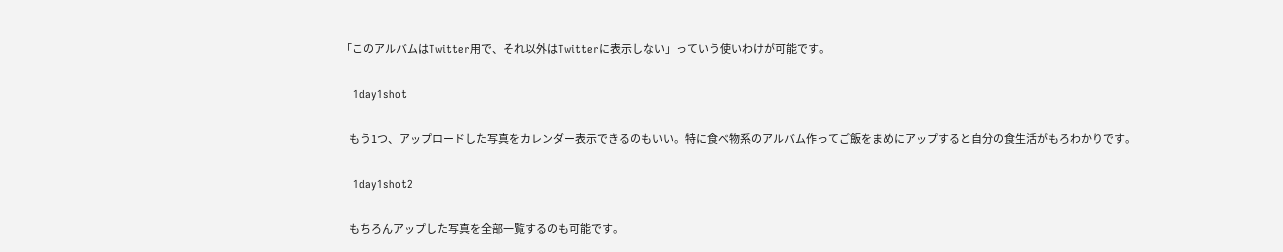「このアルバムはTwitter用で、それ以外はTwitterに表示しない」っていう使いわけが可能です。

    1day1shot

    もう1つ、アップロードした写真をカレンダー表示できるのもいい。特に食べ物系のアルバム作ってご飯をまめにアップすると自分の食生活がもろわかりです。

    1day1shot2

    もちろんアップした写真を全部一覧するのも可能です。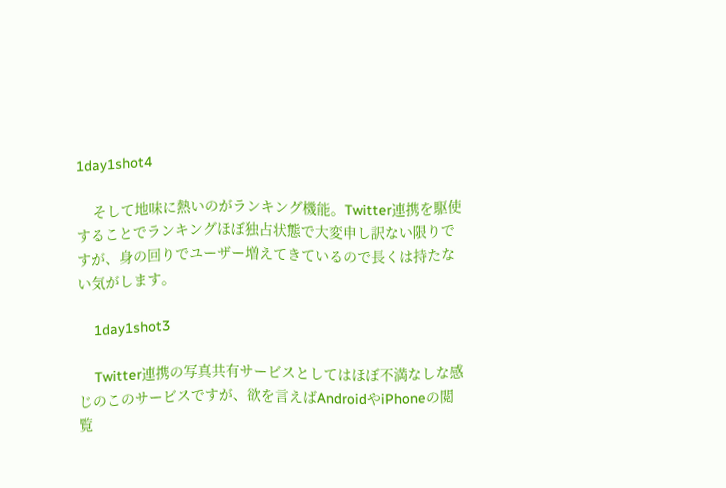1day1shot4

    そして地味に熱いのがランキング機能。Twitter連携を駆使することでランキングほぼ独占状態で大変申し訳ない限りですが、身の回りでユーザー増えてきているので長くは持たない気がします。

    1day1shot3

    Twitter連携の写真共有サービスとしてはほぼ不満なしな感じのこのサービスですが、欲を言えばAndroidやiPhoneの閲覧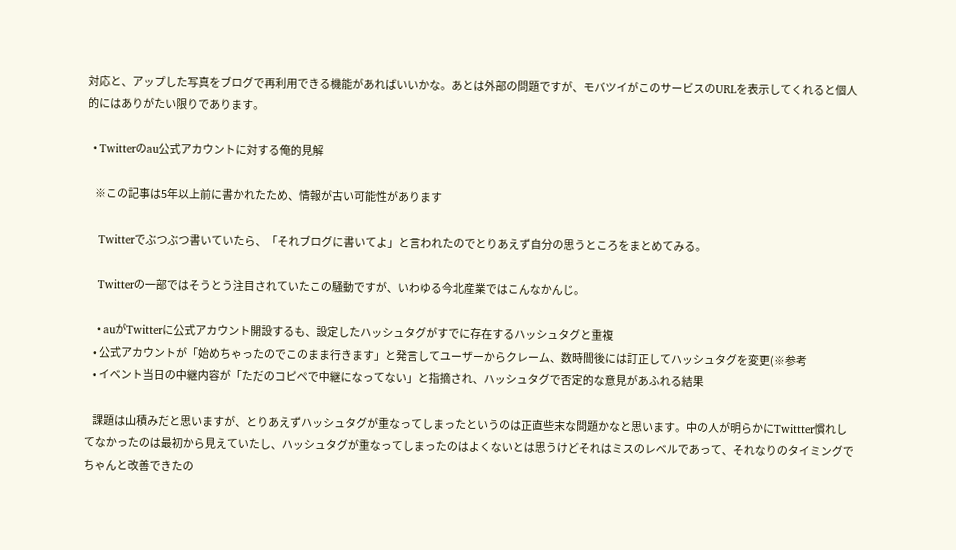対応と、アップした写真をブログで再利用できる機能があればいいかな。あとは外部の問題ですが、モバツイがこのサービスのURLを表示してくれると個人的にはありがたい限りであります。

  • Twitterのau公式アカウントに対する俺的見解

    ※この記事は5年以上前に書かれたため、情報が古い可能性があります

    Twitterでぶつぶつ書いていたら、「それブログに書いてよ」と言われたのでとりあえず自分の思うところをまとめてみる。

    Twitterの一部ではそうとう注目されていたこの騒動ですが、いわゆる今北産業ではこんなかんじ。

    • auがTwitterに公式アカウント開設するも、設定したハッシュタグがすでに存在するハッシュタグと重複
    • 公式アカウントが「始めちゃったのでこのまま行きます」と発言してユーザーからクレーム、数時間後には訂正してハッシュタグを変更(※参考
    • イベント当日の中継内容が「ただのコピペで中継になってない」と指摘され、ハッシュタグで否定的な意見があふれる結果

    課題は山積みだと思いますが、とりあえずハッシュタグが重なってしまったというのは正直些末な問題かなと思います。中の人が明らかにTwittter慣れしてなかったのは最初から見えていたし、ハッシュタグが重なってしまったのはよくないとは思うけどそれはミスのレベルであって、それなりのタイミングでちゃんと改善できたの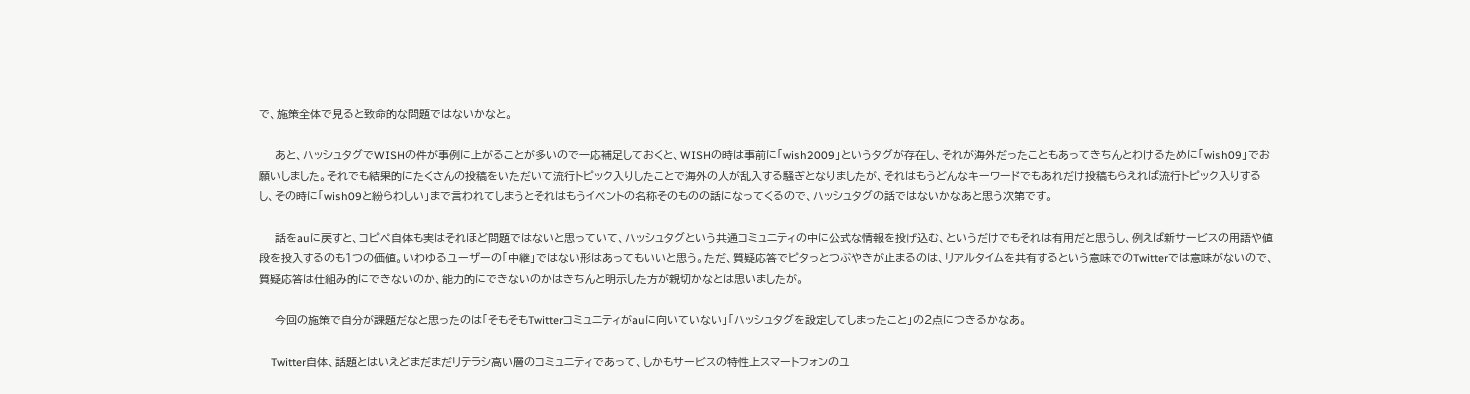で、施策全体で見ると致命的な問題ではないかなと。

    あと、ハッシュタグでWISHの件が事例に上がることが多いので一応補足しておくと、WISHの時は事前に「wish2009」というタグが存在し、それが海外だったこともあってきちんとわけるために「wish09」でお願いしました。それでも結果的にたくさんの投稿をいただいて流行トピック入りしたことで海外の人が乱入する騒ぎとなりましたが、それはもうどんなキーワードでもあれだけ投稿もらえれば流行トピック入りするし、その時に「wish09と紛らわしい」まで言われてしまうとそれはもうイベントの名称そのものの話になってくるので、ハッシュタグの話ではないかなあと思う次第です。

    話をauに戻すと、コピペ自体も実はそれほど問題ではないと思っていて、ハッシュタグという共通コミュニティの中に公式な情報を投げ込む、というだけでもそれは有用だと思うし、例えば新サービスの用語や値段を投入するのも1つの価値。いわゆるユーザーの「中継」ではない形はあってもいいと思う。ただ、質疑応答でピタっとつぶやきが止まるのは、リアルタイムを共有するという意味でのTwitterでは意味がないので、質疑応答は仕組み的にできないのか、能力的にできないのかはきちんと明示した方が親切かなとは思いましたが。

    今回の施策で自分が課題だなと思ったのは「そもそもTwitterコミュニティがauに向いていない」「ハッシュタグを設定してしまったこと」の2点につきるかなあ。

    Twitter自体、話題とはいえどまだまだリテラシ高い層のコミュニティであって、しかもサービスの特性上スマートフォンのユ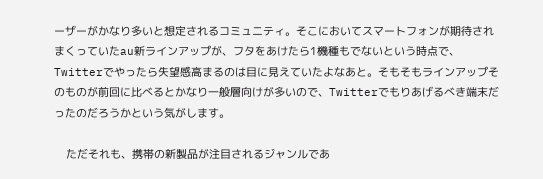ーザーがかなり多いと想定されるコミュニティ。そこにおいてスマートフォンが期待されまくっていたau新ラインアップが、フタをあけたら1機種もでないという時点で、Twitterでやったら失望感高まるのは目に見えていたよなあと。そもそもラインアップそのものが前回に比べるとかなり一般層向けが多いので、Twitterでもりあげるべき端末だったのだろうかという気がします。

    ただそれも、携帯の新製品が注目されるジャンルであ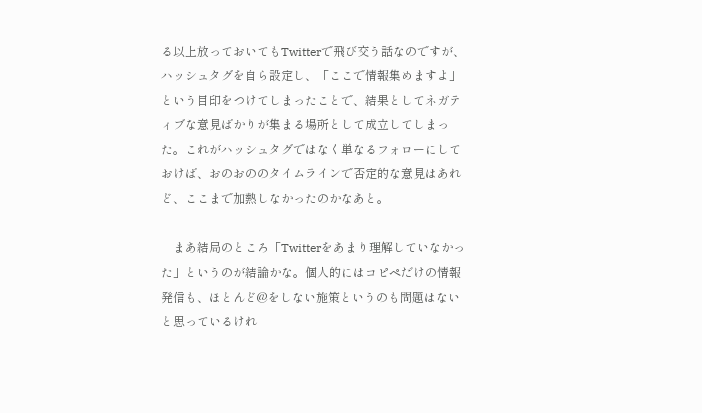る以上放っておいてもTwitterで飛び交う話なのですが、ハッシュタグを自ら設定し、「ここで情報集めますよ」という目印をつけてしまったことで、結果としてネガティブな意見ばかりが集まる場所として成立してしまった。これがハッシュタグではなく単なるフォローにしておけば、おのおののタイムラインで否定的な意見はあれど、ここまで加熱しなかったのかなあと。

    まあ結局のところ「Twitterをあまり理解していなかった」というのが結論かな。個人的にはコピペだけの情報発信も、ほとんど@をしない施策というのも問題はないと思っているけれ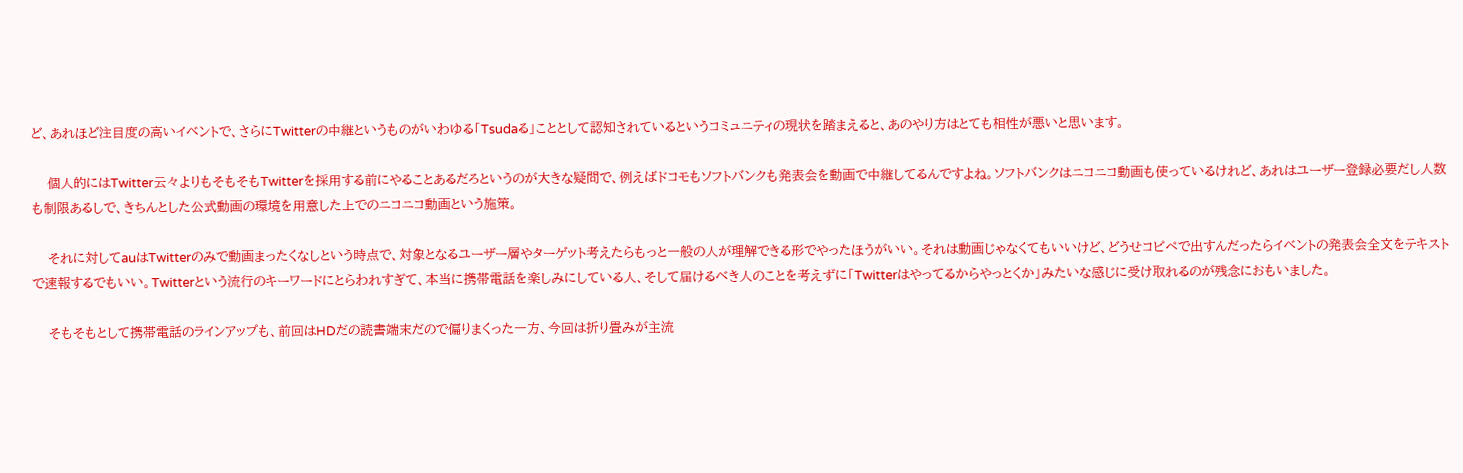ど、あれほど注目度の高いイベントで、さらにTwitterの中継というものがいわゆる「Tsudaる」こととして認知されているというコミュニティの現状を踏まえると、あのやり方はとても相性が悪いと思います。

    個人的にはTwitter云々よりもそもそもTwitterを採用する前にやることあるだろというのが大きな疑問で、例えばドコモもソフトバンクも発表会を動画で中継してるんですよね。ソフトバンクはニコニコ動画も使っているけれど、あれはユーザー登録必要だし人数も制限あるしで、きちんとした公式動画の環境を用意した上でのニコニコ動画という施策。

    それに対してauはTwitterのみで動画まったくなしという時点で、対象となるユーザー層やターゲット考えたらもっと一般の人が理解できる形でやったほうがいい。それは動画じゃなくてもいいけど、どうせコピペで出すんだったらイベントの発表会全文をテキストで速報するでもいい。Twitterという流行のキーワードにとらわれすぎて、本当に携帯電話を楽しみにしている人、そして届けるべき人のことを考えずに「Twitterはやってるからやっとくか」みたいな感じに受け取れるのが残念におもいました。

    そもそもとして携帯電話のラインアップも、前回はHDだの読書端末だので偏りまくった一方、今回は折り畳みが主流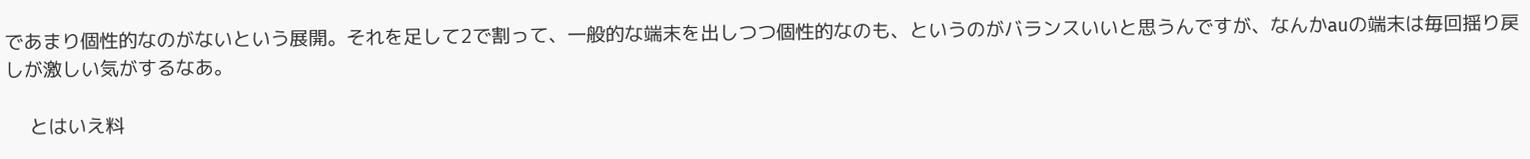であまり個性的なのがないという展開。それを足して2で割って、一般的な端末を出しつつ個性的なのも、というのがバランスいいと思うんですが、なんかauの端末は毎回揺り戻しが激しい気がするなあ。

    とはいえ料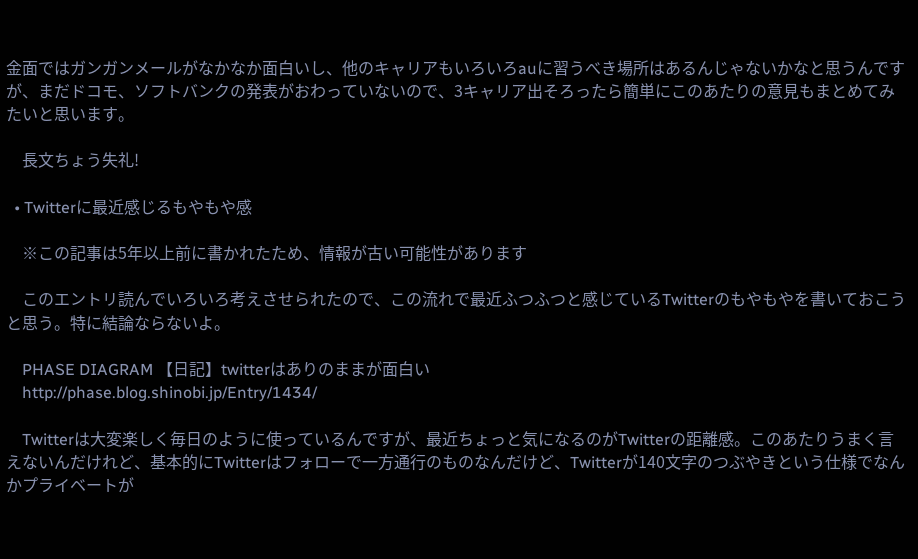金面ではガンガンメールがなかなか面白いし、他のキャリアもいろいろauに習うべき場所はあるんじゃないかなと思うんですが、まだドコモ、ソフトバンクの発表がおわっていないので、3キャリア出そろったら簡単にこのあたりの意見もまとめてみたいと思います。

    長文ちょう失礼!

  • Twitterに最近感じるもやもや感

    ※この記事は5年以上前に書かれたため、情報が古い可能性があります

    このエントリ読んでいろいろ考えさせられたので、この流れで最近ふつふつと感じているTwitterのもやもやを書いておこうと思う。特に結論ならないよ。

    PHASE DIAGRAM 【日記】twitterはありのままが面白い
    http://phase.blog.shinobi.jp/Entry/1434/

    Twitterは大変楽しく毎日のように使っているんですが、最近ちょっと気になるのがTwitterの距離感。このあたりうまく言えないんだけれど、基本的にTwitterはフォローで一方通行のものなんだけど、Twitterが140文字のつぶやきという仕様でなんかプライベートが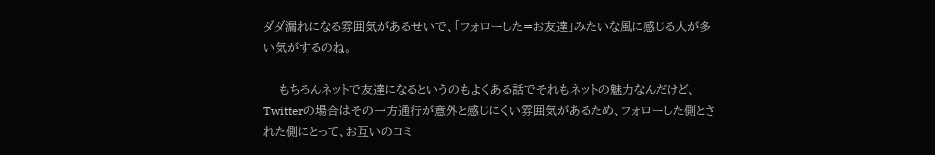ダダ漏れになる雰囲気があるせいで、「フォローした=お友達」みたいな風に感じる人が多い気がするのね。

    もちろんネットで友達になるというのもよくある話でそれもネットの魅力なんだけど、Twitterの場合はその一方通行が意外と感じにくい雰囲気があるため、フォローした側とされた側にとって、お互いのコミ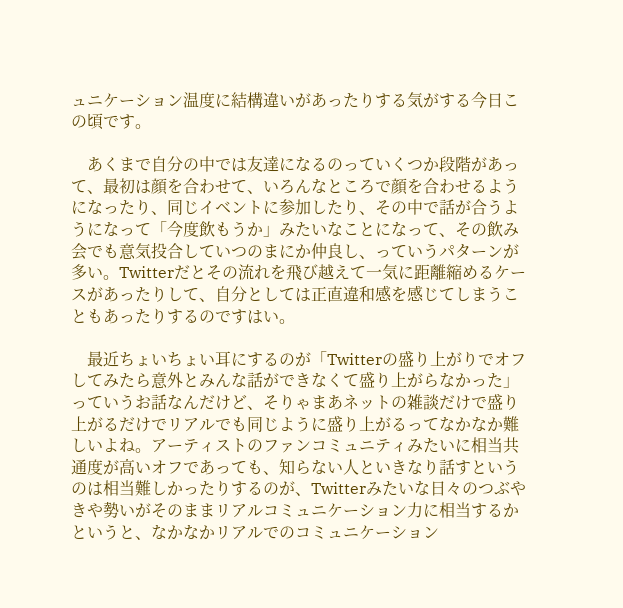ュニケーション温度に結構違いがあったりする気がする今日この頃です。

    あくまで自分の中では友達になるのっていくつか段階があって、最初は顔を合わせて、いろんなところで顔を合わせるようになったり、同じイベントに参加したり、その中で話が合うようになって「今度飲もうか」みたいなことになって、その飲み会でも意気投合していつのまにか仲良し、っていうパターンが多い。Twitterだとその流れを飛び越えて一気に距離縮めるケースがあったりして、自分としては正直違和感を感じてしまうこともあったりするのですはい。

    最近ちょいちょい耳にするのが「Twitterの盛り上がりでオフしてみたら意外とみんな話ができなくて盛り上がらなかった」っていうお話なんだけど、そりゃまあネットの雑談だけで盛り上がるだけでリアルでも同じように盛り上がるってなかなか難しいよね。アーティストのファンコミュニティみたいに相当共通度が高いオフであっても、知らない人といきなり話すというのは相当難しかったりするのが、Twitterみたいな日々のつぶやきや勢いがそのままリアルコミュニケーション力に相当するかというと、なかなかリアルでのコミュニケーション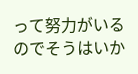って努力がいるのでそうはいか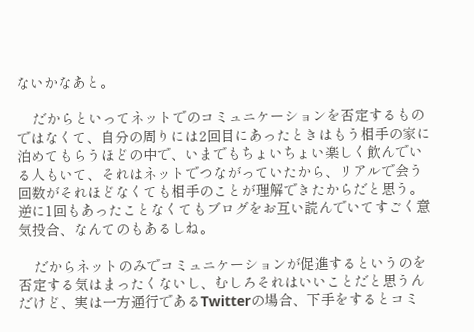ないかなあと。

    だからといってネットでのコミュニケーションを否定するものではなくて、自分の周りには2回目にあったときはもう相手の家に泊めてもらうほどの中で、いまでもちょいちょい楽しく飲んでいる人もいて、それはネットでつながっていたから、リアルで会う回数がそれほどなくても相手のことが理解できたからだと思う。逆に1回もあったことなくてもブログをお互い読んでいてすごく意気投合、なんてのもあるしね。

    だからネットのみでコミュニケーションが促進するというのを否定する気はまったくないし、むしろそれはいいことだと思うんだけど、実は一方通行であるTwitterの場合、下手をするとコミ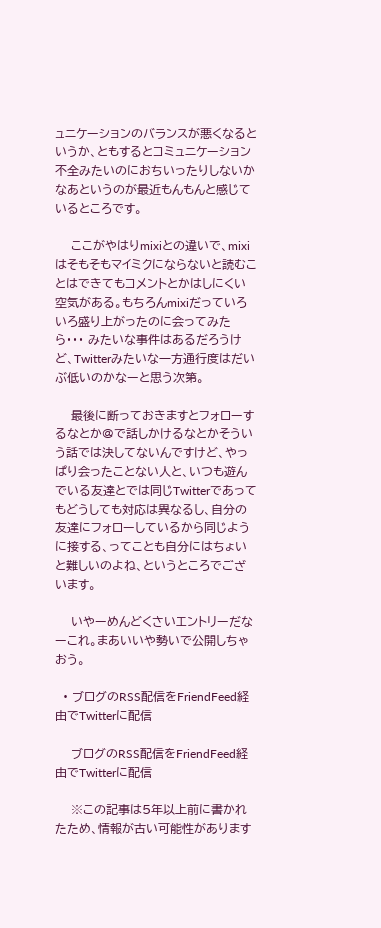ュニケーションのバランスが悪くなるというか、ともするとコミュニケーション不全みたいのにおちいったりしないかなあというのが最近もんもんと感じているところです。

    ここがやはりmixiとの違いで、mixiはそもそもマイミクにならないと読むことはできてもコメントとかはしにくい空気がある。もちろんmixiだっていろいろ盛り上がったのに会ってみたら・・・ みたいな事件はあるだろうけど、Twitterみたいな一方通行度はだいぶ低いのかなーと思う次第。

    最後に断っておきますとフォローするなとか@で話しかけるなとかそういう話では決してないんですけど、やっぱり会ったことない人と、いつも遊んでいる友達とでは同じTwitterであってもどうしても対応は異なるし、自分の友達にフォローしているから同じように接する、ってことも自分にはちょいと難しいのよね、というところでございます。

    いやーめんどくさいエントリーだなーこれ。まあいいや勢いで公開しちゃおう。

  • ブログのRSS配信をFriendFeed経由でTwitterに配信

    ブログのRSS配信をFriendFeed経由でTwitterに配信

    ※この記事は5年以上前に書かれたため、情報が古い可能性があります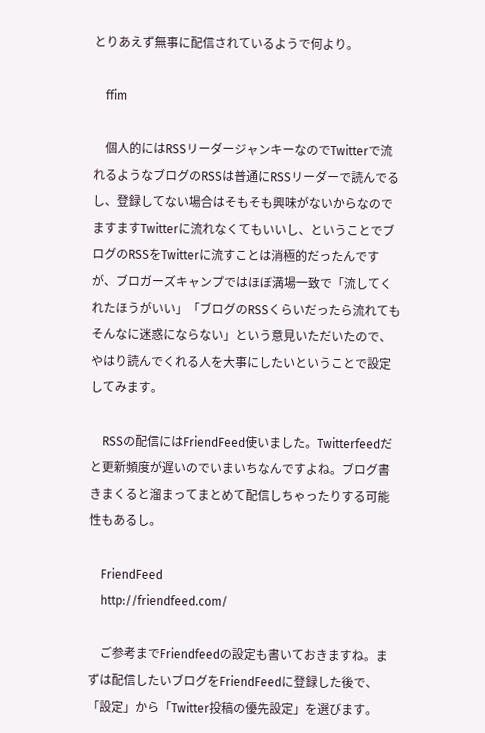とりあえず無事に配信されているようで何より。

    ffim

    個人的にはRSSリーダージャンキーなのでTwitterで流れるようなブログのRSSは普通にRSSリーダーで読んでるし、登録してない場合はそもそも興味がないからなのでますますTwitterに流れなくてもいいし、ということでブログのRSSをTwitterに流すことは消極的だったんですが、ブロガーズキャンプではほぼ満場一致で「流してくれたほうがいい」「ブログのRSSくらいだったら流れてもそんなに迷惑にならない」という意見いただいたので、やはり読んでくれる人を大事にしたいということで設定してみます。

    RSSの配信にはFriendFeed使いました。Twitterfeedだと更新頻度が遅いのでいまいちなんですよね。ブログ書きまくると溜まってまとめて配信しちゃったりする可能性もあるし。

    FriendFeed
    http://friendfeed.com/

    ご参考までFriendfeedの設定も書いておきますね。まずは配信したいブログをFriendFeedに登録した後で、「設定」から「Twitter投稿の優先設定」を選びます。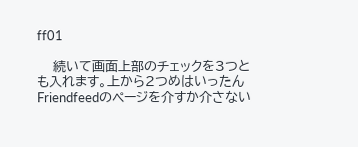ff01

    続いて画面上部のチェックを3つとも入れます。上から2つめはいったんFriendfeedのページを介すか介さない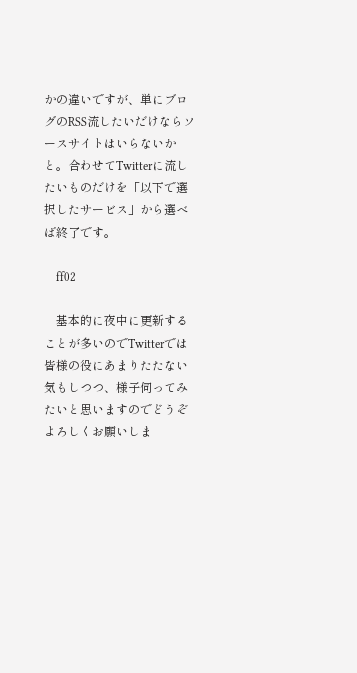かの違いですが、単にブログのRSS流したいだけならソースサイトはいらないかと。合わせてTwitterに流したいものだけを「以下で選択したサービス」から選べば終了です。

    ff02

    基本的に夜中に更新することが多いのでTwitterでは皆様の役にあまりたたない気もしつつ、様子伺ってみたいと思いますのでどうぞよろしくお願いしま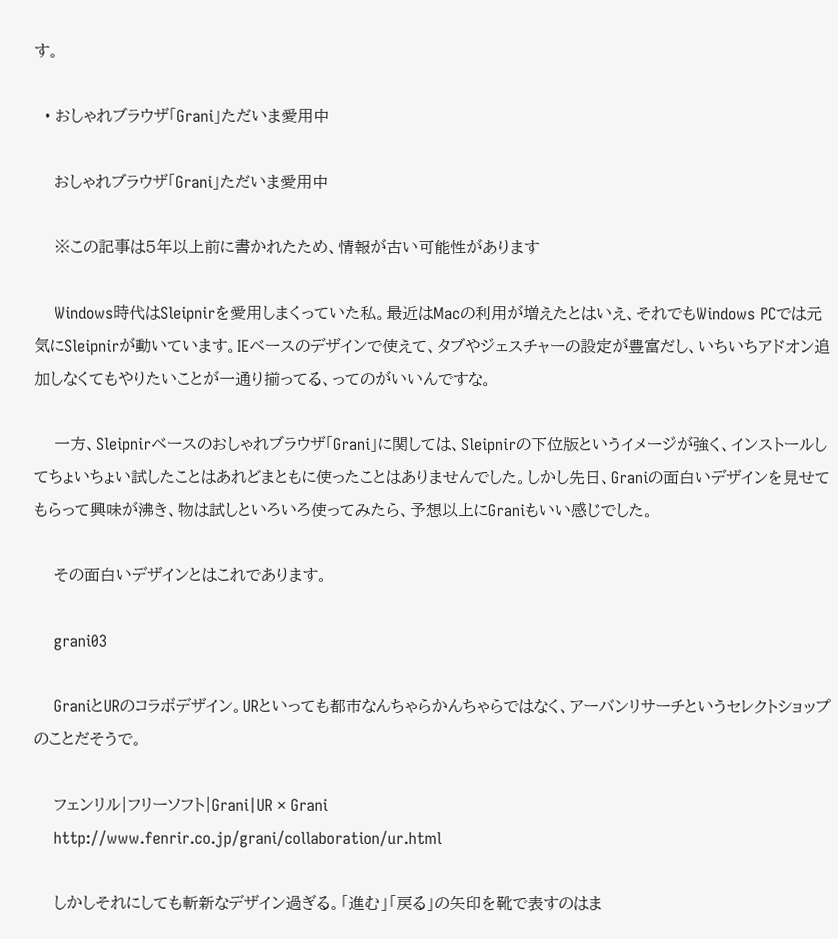す。

  • おしゃれブラウザ「Grani」ただいま愛用中

    おしゃれブラウザ「Grani」ただいま愛用中

    ※この記事は5年以上前に書かれたため、情報が古い可能性があります

    Windows時代はSleipnirを愛用しまくっていた私。最近はMacの利用が増えたとはいえ、それでもWindows PCでは元気にSleipnirが動いています。IEベースのデザインで使えて、タブやジェスチャーの設定が豊富だし、いちいちアドオン追加しなくてもやりたいことが一通り揃ってる、ってのがいいんですな。

    一方、Sleipnirベースのおしゃれブラウザ「Grani」に関しては、Sleipnirの下位版というイメージが強く、インストールしてちょいちょい試したことはあれどまともに使ったことはありませんでした。しかし先日、Graniの面白いデザインを見せてもらって興味が沸き、物は試しといろいろ使ってみたら、予想以上にGraniもいい感じでした。

    その面白いデザインとはこれであります。

    grani03

    GraniとURのコラボデザイン。URといっても都市なんちゃらかんちゃらではなく、アーバンリサーチというセレクトショップのことだそうで。

    フェンリル|フリーソフト|Grani|UR × Grani
    http://www.fenrir.co.jp/grani/collaboration/ur.html

    しかしそれにしても斬新なデザイン過ぎる。「進む」「戻る」の矢印を靴で表すのはま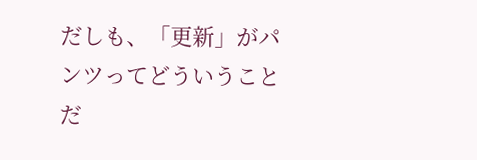だしも、「更新」がパンツってどういうことだ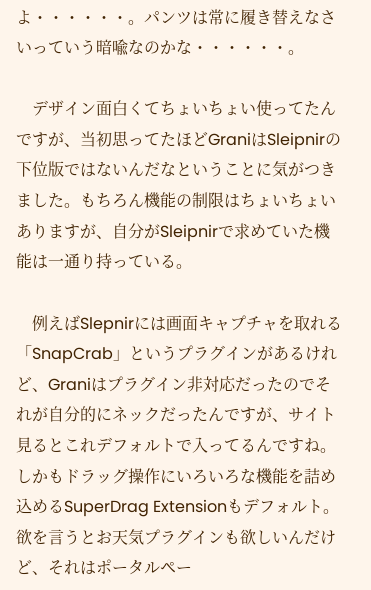よ・・・・・・。パンツは常に履き替えなさいっていう暗喩なのかな・・・・・・。

    デザイン面白くてちょいちょい使ってたんですが、当初思ってたほどGraniはSleipnirの下位版ではないんだなということに気がつきました。もちろん機能の制限はちょいちょいありますが、自分がSleipnirで求めていた機能は一通り持っている。

    例えばSlepnirには画面キャプチャを取れる「SnapCrab」というプラグインがあるけれど、Graniはプラグイン非対応だったのでそれが自分的にネックだったんですが、サイト見るとこれデフォルトで入ってるんですね。しかもドラッグ操作にいろいろな機能を詰め込めるSuperDrag Extensionもデフォルト。欲を言うとお天気プラグインも欲しいんだけど、それはポータルペー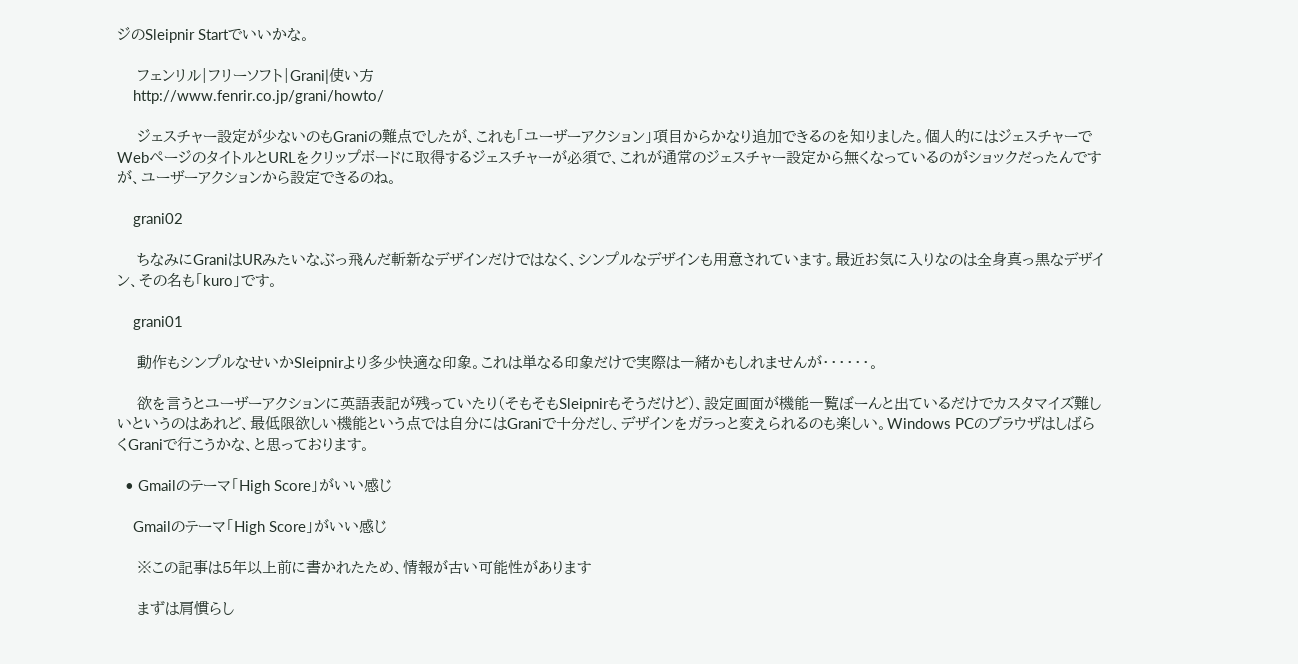ジのSleipnir Startでいいかな。

    フェンリル|フリーソフト|Grani|使い方
    http://www.fenrir.co.jp/grani/howto/

    ジェスチャー設定が少ないのもGraniの難点でしたが、これも「ユーザーアクション」項目からかなり追加できるのを知りました。個人的にはジェスチャーでWebページのタイトルとURLをクリップボードに取得するジェスチャーが必須で、これが通常のジェスチャー設定から無くなっているのがショックだったんですが、ユーザーアクションから設定できるのね。

    grani02

    ちなみにGraniはURみたいなぶっ飛んだ斬新なデザインだけではなく、シンプルなデザインも用意されています。最近お気に入りなのは全身真っ黒なデザイン、その名も「kuro」です。

    grani01

    動作もシンプルなせいかSleipnirより多少快適な印象。これは単なる印象だけで実際は一緒かもしれませんが・・・・・・。

    欲を言うとユーザーアクションに英語表記が残っていたり(そもそもSleipnirもそうだけど)、設定画面が機能一覧ぼーんと出ているだけでカスタマイズ難しいというのはあれど、最低限欲しい機能という点では自分にはGraniで十分だし、デザインをガラっと変えられるのも楽しい。Windows PCのブラウザはしばらくGraniで行こうかな、と思っております。

  • Gmailのテーマ「High Score」がいい感じ

    Gmailのテーマ「High Score」がいい感じ

    ※この記事は5年以上前に書かれたため、情報が古い可能性があります

    まずは肩慣らし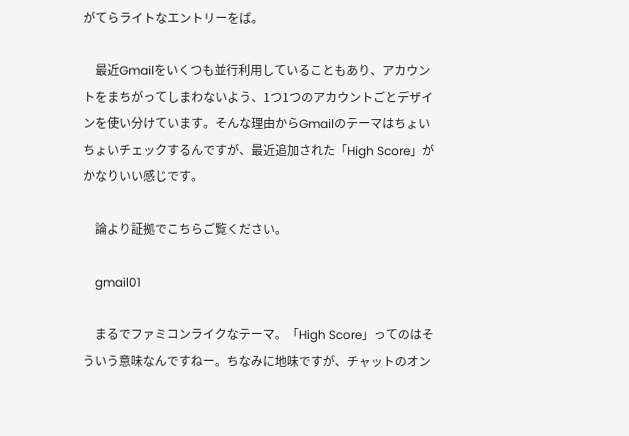がてらライトなエントリーをば。

    最近Gmailをいくつも並行利用していることもあり、アカウントをまちがってしまわないよう、1つ1つのアカウントごとデザインを使い分けています。そんな理由からGmailのテーマはちょいちょいチェックするんですが、最近追加された「High Score」がかなりいい感じです。

    論より証拠でこちらご覧ください。

    gmail01

    まるでファミコンライクなテーマ。「High Score」ってのはそういう意味なんですねー。ちなみに地味ですが、チャットのオン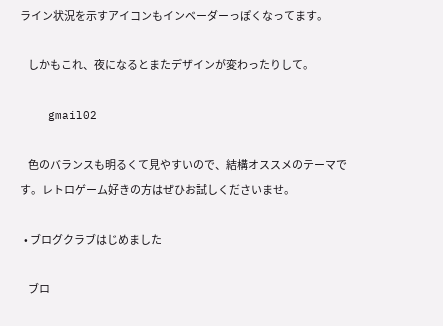ライン状況を示すアイコンもインベーダーっぽくなってます。

    しかもこれ、夜になるとまたデザインが変わったりして。

    gmail02

    色のバランスも明るくて見やすいので、結構オススメのテーマです。レトロゲーム好きの方はぜひお試しくださいませ。

  • ブログクラブはじめました

    ブロ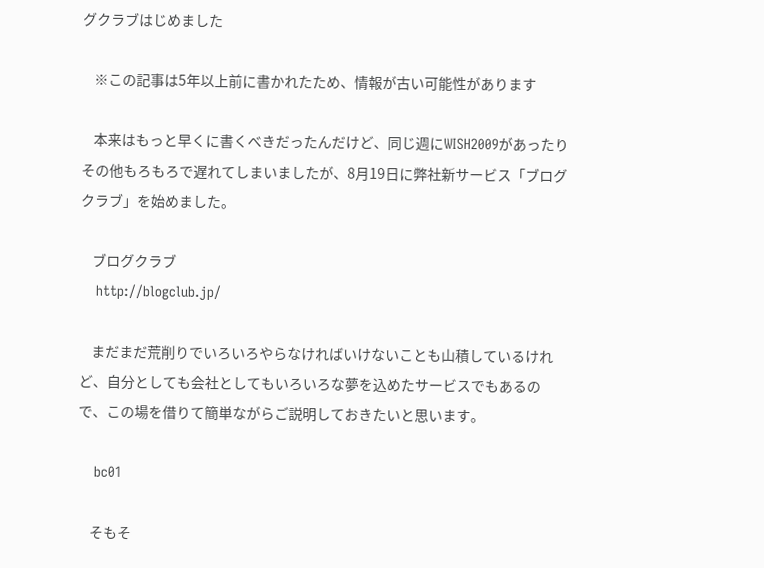グクラブはじめました

    ※この記事は5年以上前に書かれたため、情報が古い可能性があります

    本来はもっと早くに書くべきだったんだけど、同じ週にWISH2009があったりその他もろもろで遅れてしまいましたが、8月19日に弊社新サービス「ブログクラブ」を始めました。

    ブログクラブ
    http://blogclub.jp/

    まだまだ荒削りでいろいろやらなければいけないことも山積しているけれど、自分としても会社としてもいろいろな夢を込めたサービスでもあるので、この場を借りて簡単ながらご説明しておきたいと思います。

    bc01

    そもそ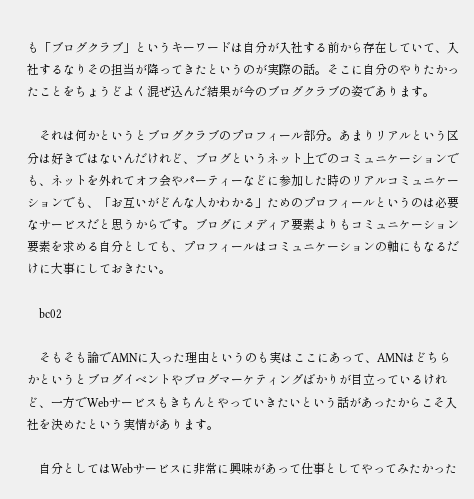も「ブログクラブ」というキーワードは自分が入社する前から存在していて、入社するなりその担当が降ってきたというのが実際の話。そこに自分のやりたかったことをちょうどよく混ぜ込んだ結果が今のブログクラブの姿であります。

    それは何かというとブログクラブのプロフィール部分。あまりリアルという区分は好きではないんだけれど、ブログというネット上でのコミュニケーションでも、ネットを外れてオフ会やパーティーなどに参加した時のリアルコミュニケーションでも、「お互いがどんな人かわかる」ためのプロフィールというのは必要なサービスだと思うからです。ブログにメディア要素よりもコミュニケーション要素を求める自分としても、プロフィールはコミュニケーションの軸にもなるだけに大事にしておきたい。

    bc02

    そもそも論でAMNに入った理由というのも実はここにあって、AMNはどちらかというとブログイベントやブログマーケティングばかりが目立っているけれど、一方でWebサービスもきちんとやっていきたいという話があったからこそ入社を決めたという実情があります。

    自分としてはWebサービスに非常に興味があって仕事としてやってみたかった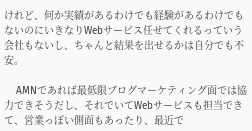けれど、何か実績があるわけでも経験があるわけでもないのにいきなりWebサービス任せてくれるっていう会社もないし、ちゃんと結果を出せるかは自分でも不安。

    AMNであれば最低限ブログマーケティング面では協力できそうだし、それでいてWebサービスも担当できて、営業っぽい側面もあったり、最近で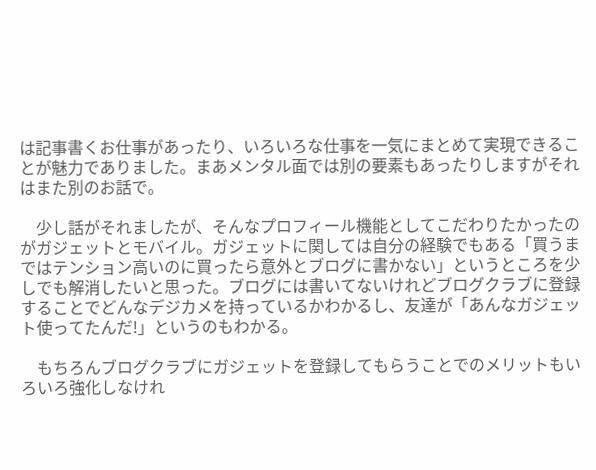は記事書くお仕事があったり、いろいろな仕事を一気にまとめて実現できることが魅力でありました。まあメンタル面では別の要素もあったりしますがそれはまた別のお話で。

    少し話がそれましたが、そんなプロフィール機能としてこだわりたかったのがガジェットとモバイル。ガジェットに関しては自分の経験でもある「買うまではテンション高いのに買ったら意外とブログに書かない」というところを少しでも解消したいと思った。ブログには書いてないけれどブログクラブに登録することでどんなデジカメを持っているかわかるし、友達が「あんなガジェット使ってたんだ!」というのもわかる。

    もちろんブログクラブにガジェットを登録してもらうことでのメリットもいろいろ強化しなけれ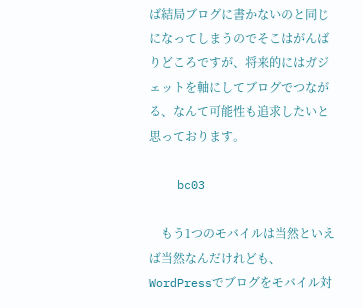ば結局ブログに書かないのと同じになってしまうのでそこはがんばりどころですが、将来的にはガジェットを軸にしてブログでつながる、なんて可能性も追求したいと思っております。

    bc03

    もう1つのモバイルは当然といえば当然なんだけれども、WordPressでブログをモバイル対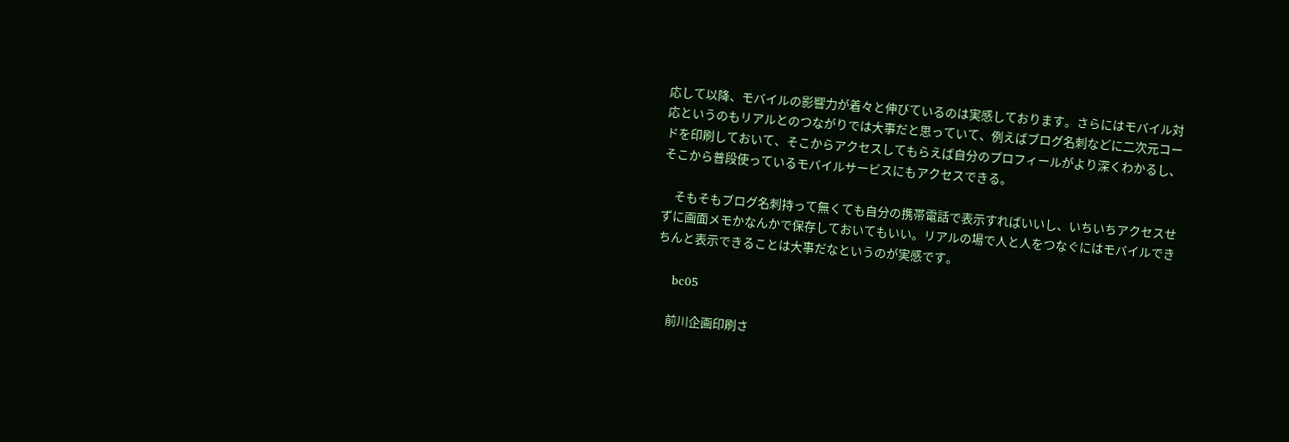応して以降、モバイルの影響力が着々と伸びているのは実感しております。さらにはモバイル対応というのもリアルとのつながりでは大事だと思っていて、例えばブログ名刺などに二次元コードを印刷しておいて、そこからアクセスしてもらえば自分のプロフィールがより深くわかるし、そこから普段使っているモバイルサービスにもアクセスできる。

    そもそもブログ名刺持って無くても自分の携帯電話で表示すればいいし、いちいちアクセスせずに画面メモかなんかで保存しておいてもいい。リアルの場で人と人をつなぐにはモバイルできちんと表示できることは大事だなというのが実感です。

    bc05

    前川企画印刷さ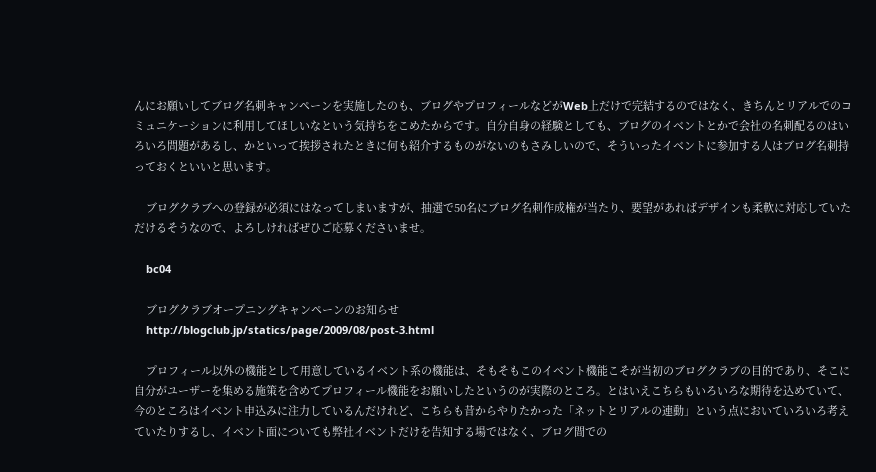んにお願いしてブログ名刺キャンペーンを実施したのも、ブログやプロフィールなどがWeb上だけで完結するのではなく、きちんとリアルでのコミュニケーションに利用してほしいなという気持ちをこめたからです。自分自身の経験としても、ブログのイベントとかで会社の名刺配るのはいろいろ問題があるし、かといって挨拶されたときに何も紹介するものがないのもさみしいので、そういったイベントに参加する人はブログ名刺持っておくといいと思います。

    ブログクラブへの登録が必須にはなってしまいますが、抽選で50名にブログ名刺作成権が当たり、要望があればデザインも柔軟に対応していただけるそうなので、よろしければぜひご応募くださいませ。

    bc04

    ブログクラブオープニングキャンペーンのお知らせ
    http://blogclub.jp/statics/page/2009/08/post-3.html

    プロフィール以外の機能として用意しているイベント系の機能は、そもそもこのイベント機能こそが当初のブログクラブの目的であり、そこに自分がユーザーを集める施策を含めてプロフィール機能をお願いしたというのが実際のところ。とはいえこちらもいろいろな期待を込めていて、今のところはイベント申込みに注力しているんだけれど、こちらも昔からやりたかった「ネットとリアルの連動」という点においていろいろ考えていたりするし、イベント面についても弊社イベントだけを告知する場ではなく、ブログ間での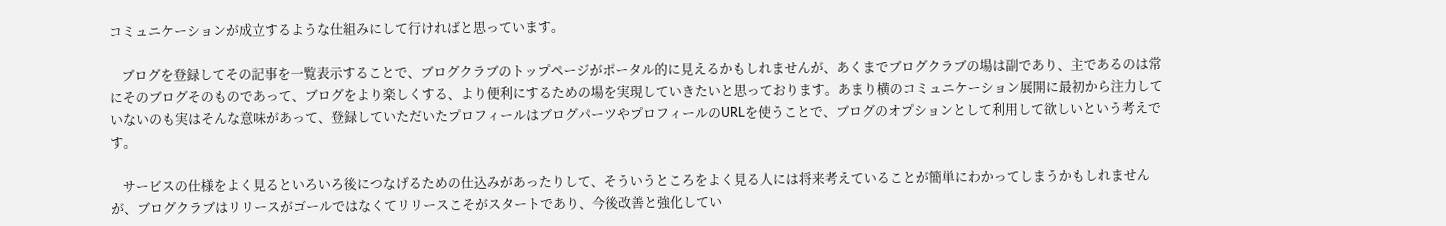コミュニケーションが成立するような仕組みにして行ければと思っています。

    ブログを登録してその記事を一覧表示することで、ブログクラブのトップページがポータル的に見えるかもしれませんが、あくまでブログクラブの場は副であり、主であるのは常にそのブログそのものであって、ブログをより楽しくする、より便利にするための場を実現していきたいと思っております。あまり横のコミュニケーション展開に最初から注力していないのも実はそんな意味があって、登録していただいたプロフィールはブログパーツやプロフィールのURLを使うことで、ブログのオプションとして利用して欲しいという考えです。

    サービスの仕様をよく見るといろいろ後につなげるための仕込みがあったりして、そういうところをよく見る人には将来考えていることが簡単にわかってしまうかもしれませんが、ブログクラブはリリースがゴールではなくてリリースこそがスタートであり、今後改善と強化してい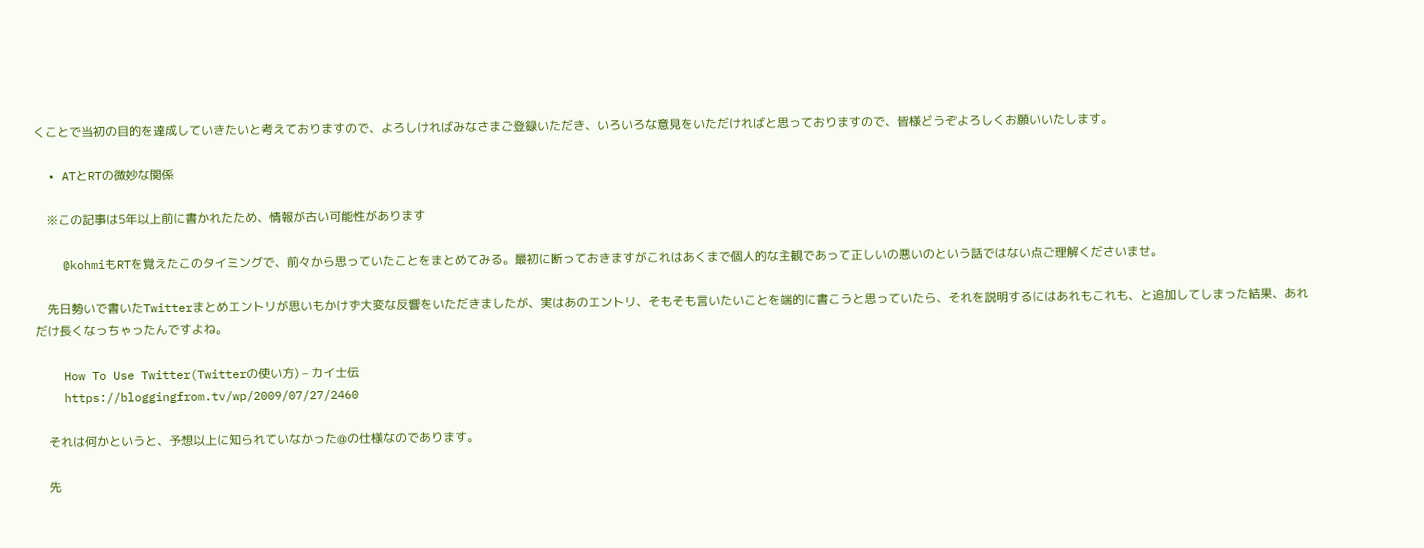くことで当初の目的を達成していきたいと考えておりますので、よろしければみなさまご登録いただき、いろいろな意見をいただければと思っておりますので、皆様どうぞよろしくお願いいたします。

  • ATとRTの微妙な関係

    ※この記事は5年以上前に書かれたため、情報が古い可能性があります

    @kohmiもRTを覚えたこのタイミングで、前々から思っていたことをまとめてみる。最初に断っておきますがこれはあくまで個人的な主観であって正しいの悪いのという話ではない点ご理解くださいませ。

    先日勢いで書いたTwitterまとめエントリが思いもかけず大変な反響をいただきましたが、実はあのエントリ、そもそも言いたいことを端的に書こうと思っていたら、それを説明するにはあれもこれも、と追加してしまった結果、あれだけ長くなっちゃったんですよね。

    How To Use Twitter(Twitterの使い方) – カイ士伝
    https://bloggingfrom.tv/wp/2009/07/27/2460

    それは何かというと、予想以上に知られていなかった@の仕様なのであります。

    先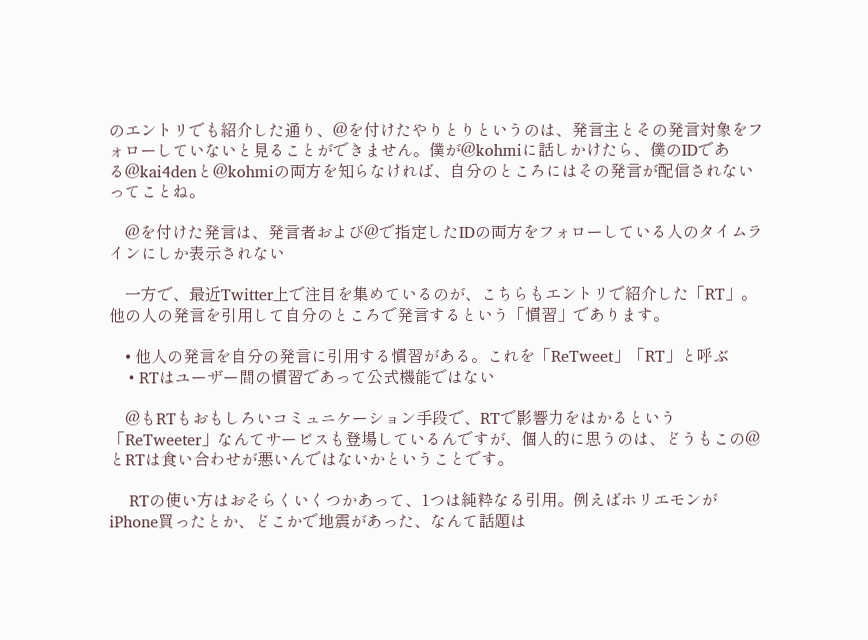のエントリでも紹介した通り、@を付けたやりとりというのは、発言主とその発言対象をフォローしていないと見ることができません。僕が@kohmiに話しかけたら、僕のIDである@kai4denと@kohmiの両方を知らなければ、自分のところにはその発言が配信されないってことね。

    @を付けた発言は、発言者および@で指定したIDの両方をフォローしている人のタイムラインにしか表示されない

    一方で、最近Twitter上で注目を集めているのが、こちらもエントリで紹介した「RT」。他の人の発言を引用して自分のところで発言するという「慣習」であります。

    • 他人の発言を自分の発言に引用する慣習がある。これを「ReTweet」「RT」と呼ぶ
    • RTはユーザー間の慣習であって公式機能ではない

    @もRTもおもしろいコミュニケーション手段で、RTで影響力をはかるという「ReTweeter」なんてサービスも登場しているんですが、個人的に思うのは、どうもこの@とRTは食い合わせが悪いんではないかということです。

    RTの使い方はおそらくいくつかあって、1つは純粋なる引用。例えばホリエモンがiPhone買ったとか、どこかで地震があった、なんて話題は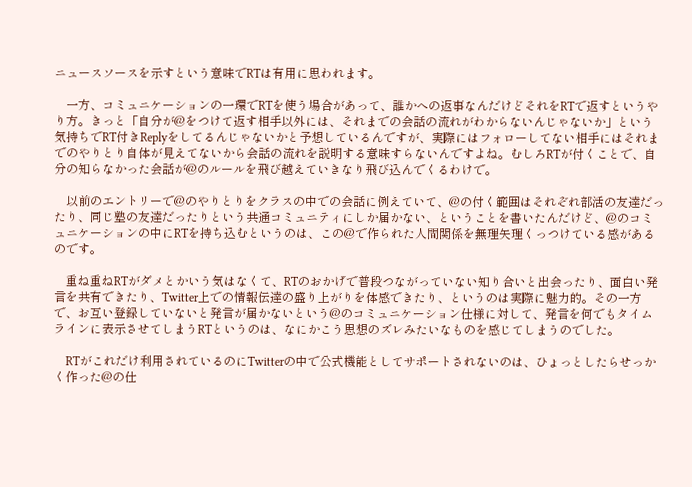ニュースソースを示すという意味でRTは有用に思われます。

    一方、コミュニケーションの一環でRTを使う場合があって、誰かへの返事なんだけどそれをRTで返すというやり方。きっと「自分が@をつけて返す相手以外には、それまでの会話の流れがわからないんじゃないか」という気持ちでRT付きReplyをしてるんじゃないかと予想しているんですが、実際にはフォローしてない相手にはそれまでのやりとり自体が見えてないから会話の流れを説明する意味すらないんですよね。むしろRTが付くことで、自分の知らなかった会話が@のルールを飛び越えていきなり飛び込んでくるわけで。

    以前のエントリーで@のやりとりをクラスの中での会話に例えていて、@の付く範囲はそれぞれ部活の友達だったり、同じ塾の友達だったりという共通コミュニティにしか届かない、ということを書いたんだけど、@のコミュニケーションの中にRTを持ち込むというのは、この@で作られた人間関係を無理矢理くっつけている感があるのです。

    重ね重ねRTがダメとかいう気はなくて、RTのおかげで普段つながっていない知り合いと出会ったり、面白い発言を共有できたり、Twitter上での情報伝達の盛り上がりを体感できたり、というのは実際に魅力的。その一方で、お互い登録していないと発言が届かないという@のコミュニケーション仕様に対して、発言を何でもタイムラインに表示させてしまうRTというのは、なにかこう思想のズレみたいなものを感じてしまうのでした。

    RTがこれだけ利用されているのにTwitterの中で公式機能としてサポートされないのは、ひょっとしたらせっかく作った@の仕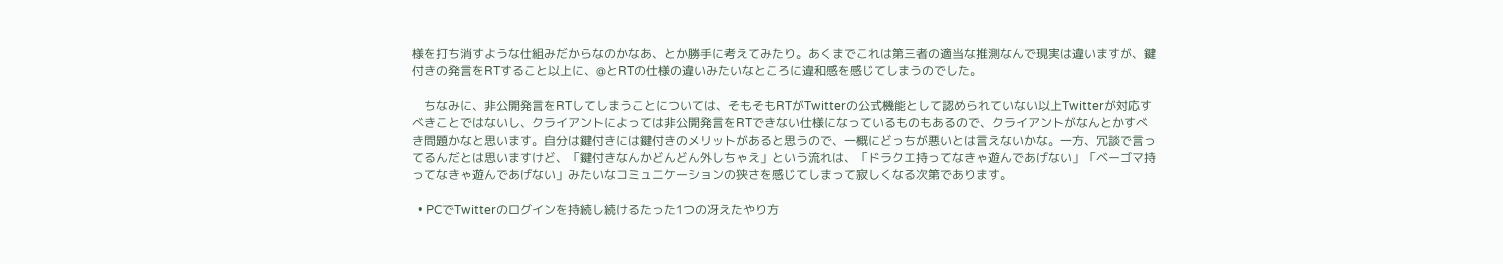様を打ち消すような仕組みだからなのかなあ、とか勝手に考えてみたり。あくまでこれは第三者の適当な推測なんで現実は違いますが、鍵付きの発言をRTすること以上に、@とRTの仕様の違いみたいなところに違和感を感じてしまうのでした。

    ちなみに、非公開発言をRTしてしまうことについては、そもそもRTがTwitterの公式機能として認められていない以上Twitterが対応すべきことではないし、クライアントによっては非公開発言をRTできない仕様になっているものもあるので、クライアントがなんとかすべき問題かなと思います。自分は鍵付きには鍵付きのメリットがあると思うので、一概にどっちが悪いとは言えないかな。一方、冗談で言ってるんだとは思いますけど、「鍵付きなんかどんどん外しちゃえ」という流れは、「ドラクエ持ってなきゃ遊んであげない」「ベーゴマ持ってなきゃ遊んであげない」みたいなコミュニケーションの狭さを感じてしまって寂しくなる次第であります。

  • PCでTwitterのログインを持続し続けるたった1つの冴えたやり方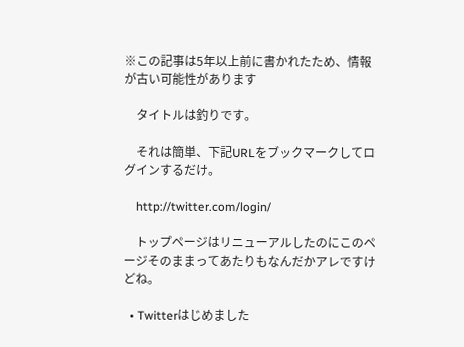※この記事は5年以上前に書かれたため、情報が古い可能性があります

    タイトルは釣りです。

    それは簡単、下記URLをブックマークしてログインするだけ。

    http://twitter.com/login/

    トップページはリニューアルしたのにこのページそのままってあたりもなんだかアレですけどね。

  • Twitterはじめました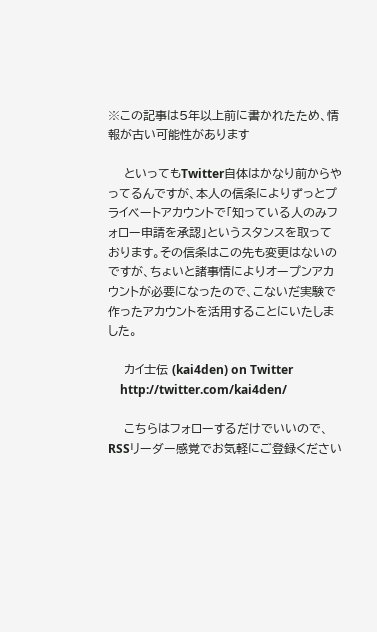※この記事は5年以上前に書かれたため、情報が古い可能性があります

    といってもTwitter自体はかなり前からやってるんですが、本人の信条によりずっとプライベートアカウントで「知っている人のみフォロー申請を承認」というスタンスを取っております。その信条はこの先も変更はないのですが、ちょいと諸事情によりオープンアカウントが必要になったので、こないだ実験で作ったアカウントを活用することにいたしました。

    カイ士伝 (kai4den) on Twitter
    http://twitter.com/kai4den/

    こちらはフォローするだけでいいので、RSSリーダー感覚でお気軽にご登録ください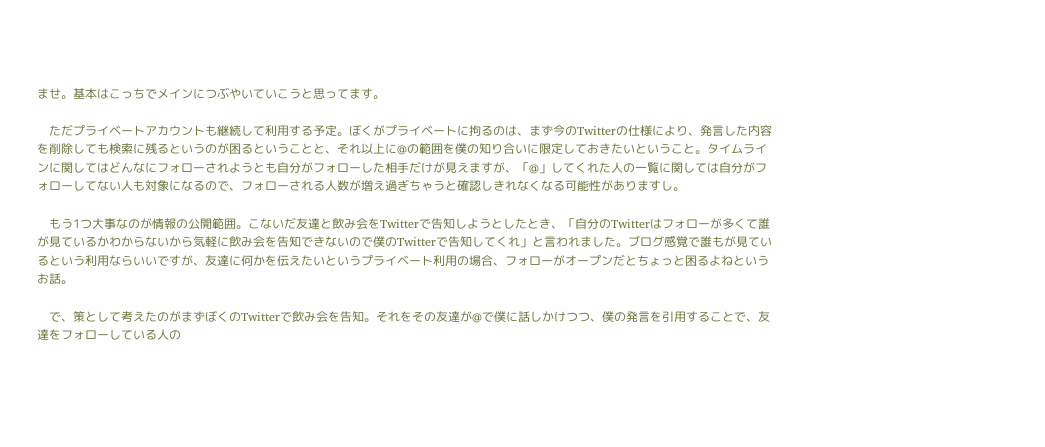ませ。基本はこっちでメインにつぶやいていこうと思ってます。

    ただプライベートアカウントも継続して利用する予定。ぼくがプライベートに拘るのは、まず今のTwitterの仕様により、発言した内容を削除しても検索に残るというのが困るということと、それ以上に@の範囲を僕の知り合いに限定しておきたいということ。タイムラインに関してはどんなにフォローされようとも自分がフォローした相手だけが見えますが、「@」してくれた人の一覧に関しては自分がフォローしてない人も対象になるので、フォローされる人数が増え過ぎちゃうと確認しきれなくなる可能性がありますし。

    もう1つ大事なのが情報の公開範囲。こないだ友達と飲み会をTwitterで告知しようとしたとき、「自分のTwitterはフォローが多くて誰が見ているかわからないから気軽に飲み会を告知できないので僕のTwitterで告知してくれ」と言われました。ブログ感覚で誰もが見ているという利用ならいいですが、友達に何かを伝えたいというプライベート利用の場合、フォローがオープンだとちょっと困るよねというお話。

    で、策として考えたのがまずぼくのTwitterで飲み会を告知。それをその友達が@で僕に話しかけつつ、僕の発言を引用することで、友達をフォローしている人の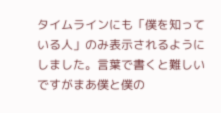タイムラインにも「僕を知っている人」のみ表示されるようにしました。言葉で書くと難しいですがまあ僕と僕の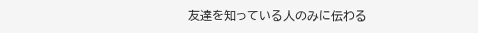友達を知っている人のみに伝わる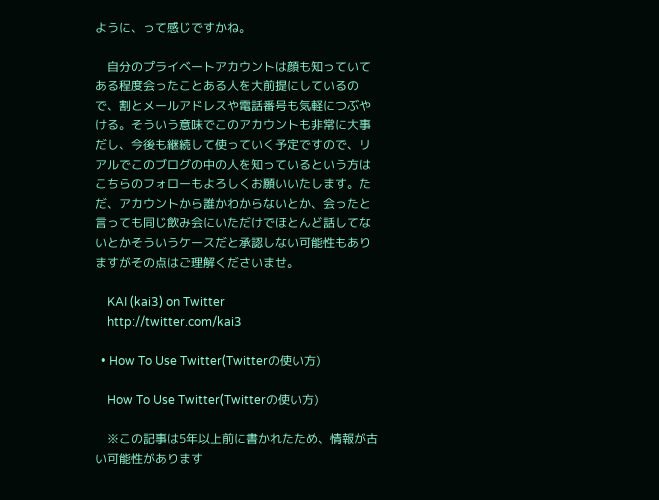ように、って感じですかね。

    自分のプライベートアカウントは顔も知っていてある程度会ったことある人を大前提にしているので、割とメールアドレスや電話番号も気軽につぶやける。そういう意味でこのアカウントも非常に大事だし、今後も継続して使っていく予定ですので、リアルでこのブログの中の人を知っているという方はこちらのフォローもよろしくお願いいたします。ただ、アカウントから誰かわからないとか、会ったと言っても同じ飲み会にいただけでほとんど話してないとかそういうケースだと承認しない可能性もありますがその点はご理解くださいませ。

    KAI (kai3) on Twitter
    http://twitter.com/kai3

  • How To Use Twitter(Twitterの使い方)

    How To Use Twitter(Twitterの使い方)

    ※この記事は5年以上前に書かれたため、情報が古い可能性があります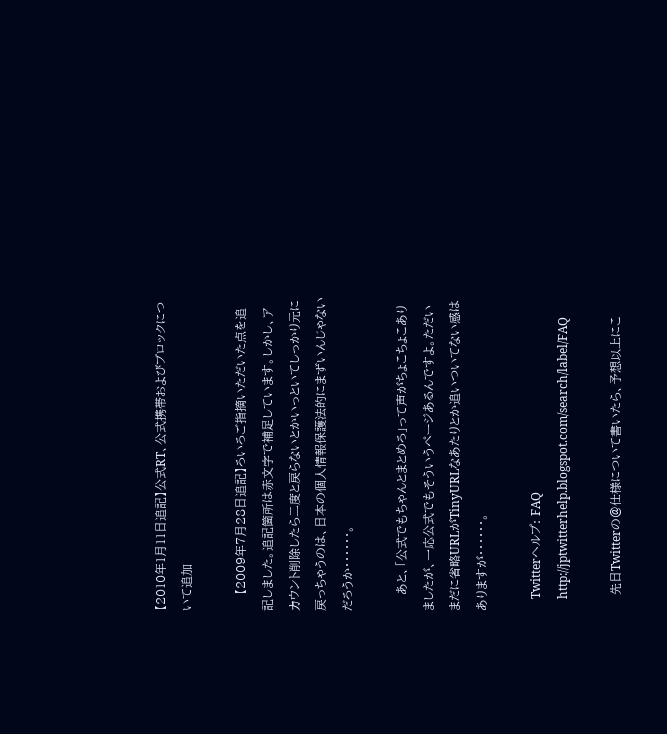【2010年1月11日追記】公式RT、公式携帯およびブロックについて追加

    【2009年7月28日追記】ろいろご指摘いただいた点を追記しました。追記箇所は赤文字で補足しています。しかし、アカウント削除したら二度と戻らないとかいっといてしっかり元に戻っちゃうのは、日本の個人情報保護法的にまずいんじゃないだろうか・・・・・・。

    あと、「公式でもちゃんとまとめろ」って声がちょこちょこありましたが、一応公式でもそういうページあるんですよ。ただいまだに省略URLがTinyURLなあたりとか追いついてない感はありますが・・・・・・。

    Twitterヘルプ: FAQ
    http://jptwitterhelp.blogspot.com/search/label/FAQ

    先日Twitterの@仕様について書いたら、予想以上にこ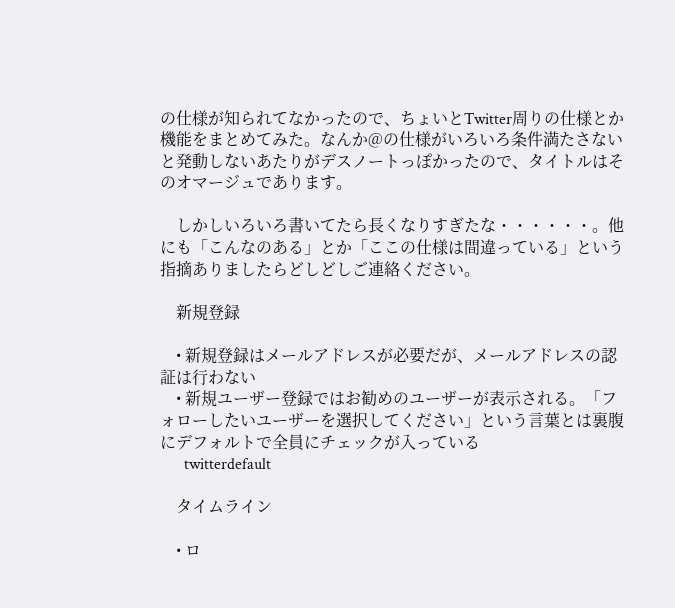の仕様が知られてなかったので、ちょいとTwitter周りの仕様とか機能をまとめてみた。なんか@の仕様がいろいろ条件満たさないと発動しないあたりがデスノートっぽかったので、タイトルはそのオマージュであります。

    しかしいろいろ書いてたら長くなりすぎたな・・・・・・。他にも「こんなのある」とか「ここの仕様は間違っている」という指摘ありましたらどしどしご連絡ください。

    新規登録

    • 新規登録はメールアドレスが必要だが、メールアドレスの認証は行わない
    • 新規ユーザー登録ではお勧めのユーザーが表示される。「フォローしたいユーザーを選択してください」という言葉とは裏腹にデフォルトで全員にチェックが入っている
      twitterdefault

    タイムライン

    • ロ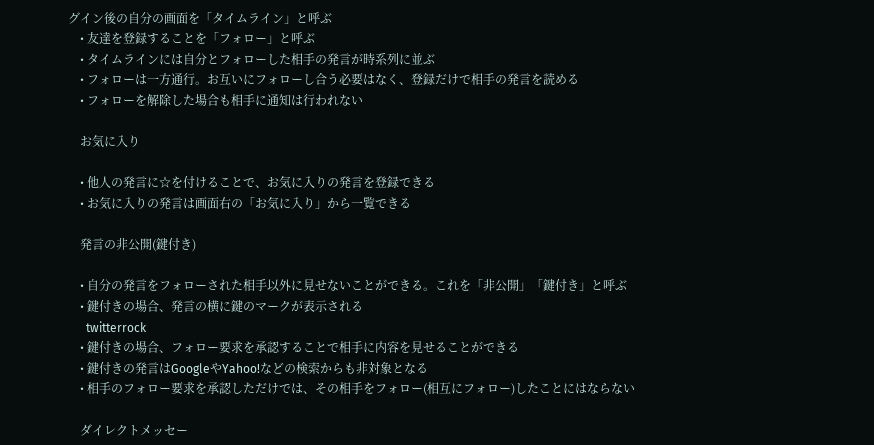グイン後の自分の画面を「タイムライン」と呼ぶ
    • 友達を登録することを「フォロー」と呼ぶ
    • タイムラインには自分とフォローした相手の発言が時系列に並ぶ
    • フォローは一方通行。お互いにフォローし合う必要はなく、登録だけで相手の発言を読める
    • フォローを解除した場合も相手に通知は行われない

    お気に入り

    • 他人の発言に☆を付けることで、お気に入りの発言を登録できる
    • お気に入りの発言は画面右の「お気に入り」から一覧できる

    発言の非公開(鍵付き)

    • 自分の発言をフォローされた相手以外に見せないことができる。これを「非公開」「鍵付き」と呼ぶ
    • 鍵付きの場合、発言の横に鍵のマークが表示される
      twitterrock
    • 鍵付きの場合、フォロー要求を承認することで相手に内容を見せることができる
    • 鍵付きの発言はGoogleやYahoo!などの検索からも非対象となる
    • 相手のフォロー要求を承認しただけでは、その相手をフォロー(相互にフォロー)したことにはならない

    ダイレクトメッセー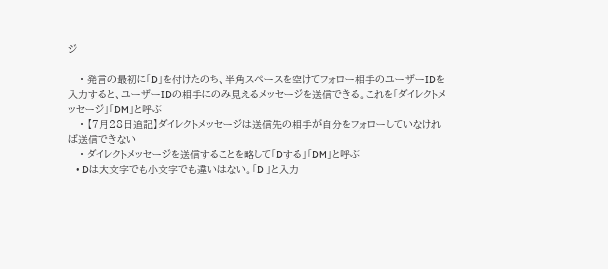ジ

    • 発言の最初に「D」を付けたのち、半角スペースを空けてフォロー相手のユーザーIDを入力すると、ユーザーIDの相手にのみ見えるメッセージを送信できる。これを「ダイレクトメッセージ」「DM」と呼ぶ
    • 【7月28日追記】ダイレクトメッセージは送信先の相手が自分をフォローしていなければ送信できない
    • ダイレクトメッセージを送信することを略して「Dする」「DM」と呼ぶ
    • Dは大文字でも小文字でも違いはない。「D 」と入力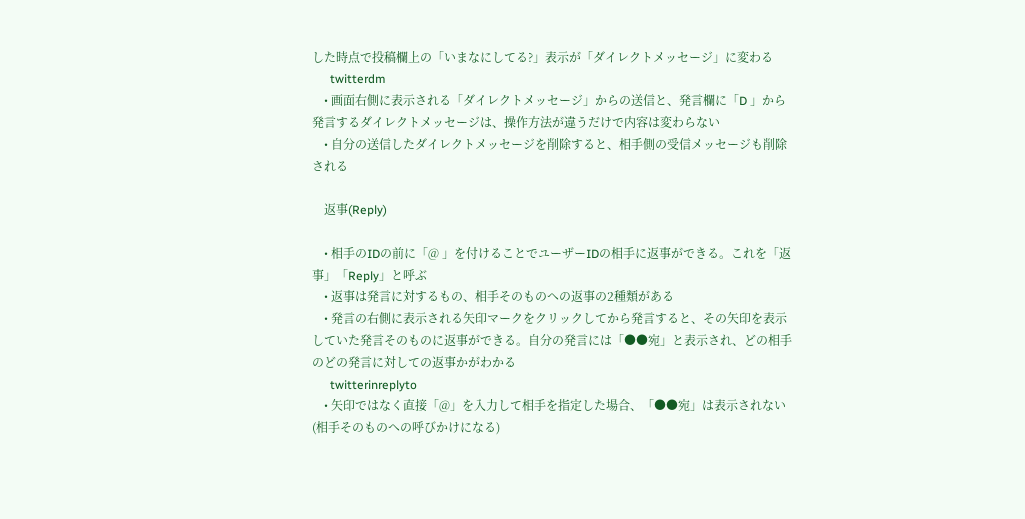した時点で投稿欄上の「いまなにしてる?」表示が「ダイレクトメッセージ」に変わる
      twitterdm
    • 画面右側に表示される「ダイレクトメッセージ」からの送信と、発言欄に「D 」から発言するダイレクトメッセージは、操作方法が違うだけで内容は変わらない
    • 自分の送信したダイレクトメッセージを削除すると、相手側の受信メッセージも削除される

    返事(Reply)

    • 相手のIDの前に「@ 」を付けることでユーザーIDの相手に返事ができる。これを「返事」「Reply」と呼ぶ
    • 返事は発言に対するもの、相手そのものへの返事の2種類がある
    • 発言の右側に表示される矢印マークをクリックしてから発言すると、その矢印を表示していた発言そのものに返事ができる。自分の発言には「●●宛」と表示され、どの相手のどの発言に対しての返事かがわかる
      twitterinreplyto
    • 矢印ではなく直接「@」を入力して相手を指定した場合、「●●宛」は表示されない(相手そのものへの呼びかけになる)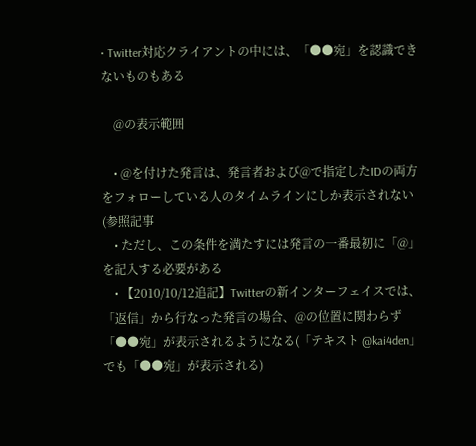• Twitter対応クライアントの中には、「●●宛」を認識できないものもある

    @の表示範囲

    • @を付けた発言は、発言者および@で指定したIDの両方をフォローしている人のタイムラインにしか表示されない(参照記事
    • ただし、この条件を満たすには発言の一番最初に「@」を記入する必要がある
    • 【2010/10/12追記】Twitterの新インターフェイスでは、「返信」から行なった発言の場合、@の位置に関わらず「●●宛」が表示されるようになる(「テキスト @kai4den」でも「●●宛」が表示される)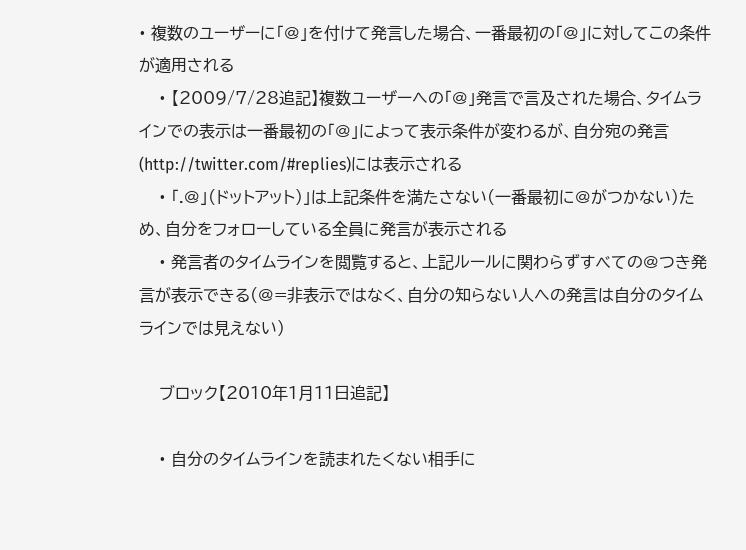• 複数のユーザーに「@」を付けて発言した場合、一番最初の「@」に対してこの条件が適用される
    • 【2009/7/28追記】複数ユーザーへの「@」発言で言及された場合、タイムラインでの表示は一番最初の「@」によって表示条件が変わるが、自分宛の発言(http://twitter.com/#replies)には表示される
    • 「.@」(ドットアット)」は上記条件を満たさない(一番最初に@がつかない)ため、自分をフォローしている全員に発言が表示される
    • 発言者のタイムラインを閲覧すると、上記ルールに関わらずすべての@つき発言が表示できる(@=非表示ではなく、自分の知らない人への発言は自分のタイムラインでは見えない)

    ブロック【2010年1月11日追記】

    • 自分のタイムラインを読まれたくない相手に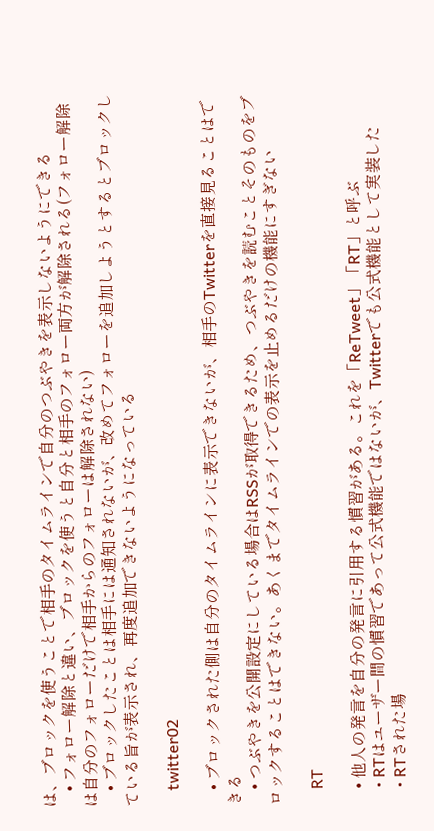は、ブロックを使うことで相手のタイムラインで自分のつぶやきを表示しないようにできる
    • フォロー解除と違い、ブロックを使うと自分と相手のフォロー両方が解除される(フォロー解除は自分のフォローだけで相手からのフォローは解除されない)
    • ブロックしたことは相手には通知されないが、改めてフォローを追加しようとするとブロックしている旨が表示され、再度追加できないようになっている

    twitter02

    • ブロックされた側は自分のタイムラインに表示できないが、相手のTwitterを直接見ることはできる
    • つぶやきを公開設定にしている場合はRSSが取得できるため、つぶやきを読むことそのものをブロックすることはできない。あくまでタイムラインでの表示を止めるだけの機能にすぎない

    RT

    • 他人の発言を自分の発言に引用する慣習がある。これを「ReTweet」「RT」と呼ぶ
    • RTはユーザー間の慣習であって公式機能ではないが、Twitterでも公式機能として実装した
    • RTされた場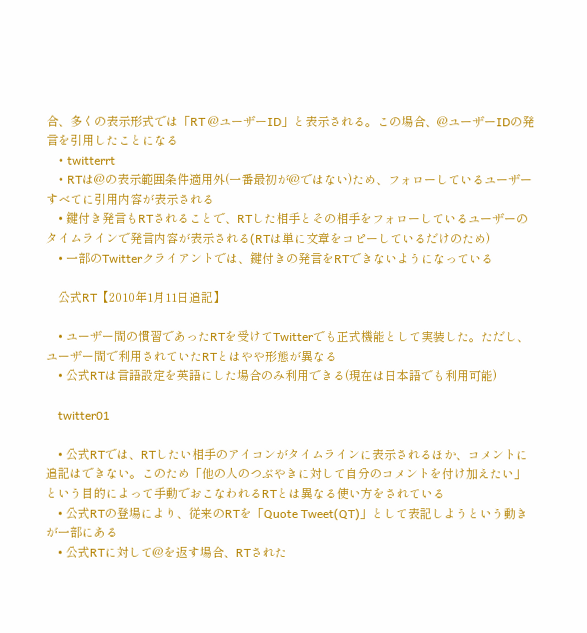合、多くの表示形式では「RT @ユーザーID」と表示される。この場合、@ユーザーIDの発言を引用したことになる
    • twitterrt
    • RTは@の表示範囲条件適用外(一番最初が@ではない)ため、フォローしているユーザーすべてに引用内容が表示される
    • 鍵付き発言もRTされることで、RTした相手とその相手をフォローしているユーザーのタイムラインで発言内容が表示される(RTは単に文章をコピーしているだけのため)
    • 一部のTwitterクライアントでは、鍵付きの発言をRTできないようになっている

    公式RT【2010年1月11日追記】

    • ユーザー間の慣習であったRTを受けてTwitterでも正式機能として実装した。ただし、ユーザー間で利用されていたRTとはやや形態が異なる
    • 公式RTは言語設定を英語にした場合のみ利用できる(現在は日本語でも利用可能)

    twitter01

    • 公式RTでは、RTしたい相手のアイコンがタイムラインに表示されるほか、コメントに追記はできない。このため「他の人のつぶやきに対して自分のコメントを付け加えたい」という目的によって手動でおこなわれるRTとは異なる使い方をされている
    • 公式RTの登場により、従来のRTを「Quote Tweet(QT)」として表記しようという動きが一部にある
    • 公式RTに対して@を返す場合、RTされた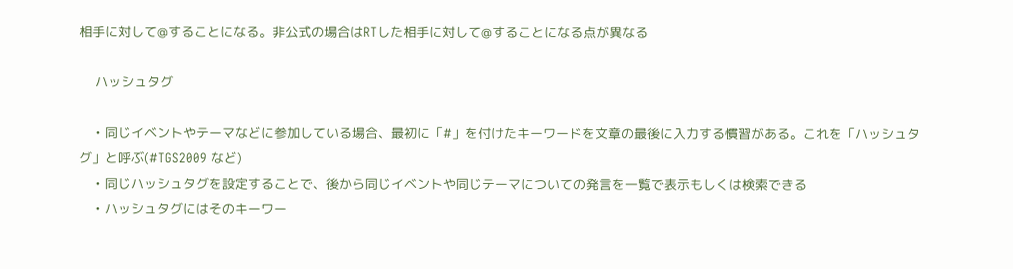相手に対して@することになる。非公式の場合はRTした相手に対して@することになる点が異なる

    ハッシュタグ

    • 同じイベントやテーマなどに参加している場合、最初に「#」を付けたキーワードを文章の最後に入力する慣習がある。これを「ハッシュタグ」と呼ぶ(#TGS2009 など)
    • 同じハッシュタグを設定することで、後から同じイベントや同じテーマについての発言を一覧で表示もしくは検索できる
    • ハッシュタグにはそのキーワー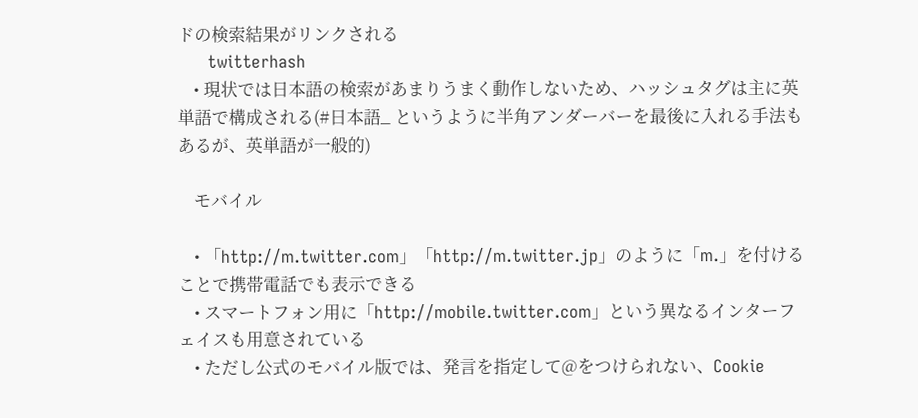ドの検索結果がリンクされる
      twitterhash
    • 現状では日本語の検索があまりうまく動作しないため、ハッシュタグは主に英単語で構成される(#日本語_ というように半角アンダーバーを最後に入れる手法もあるが、英単語が一般的)

    モバイル

    • 「http://m.twitter.com」「http://m.twitter.jp」のように「m.」を付けることで携帯電話でも表示できる
    • スマートフォン用に「http://mobile.twitter.com」という異なるインターフェイスも用意されている
    • ただし公式のモバイル版では、発言を指定して@をつけられない、Cookie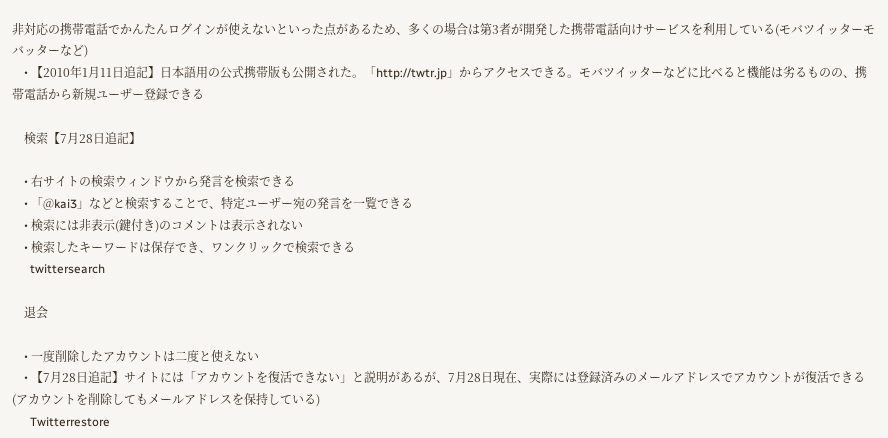非対応の携帯電話でかんたんログインが使えないといった点があるため、多くの場合は第3者が開発した携帯電話向けサービスを利用している(モバツイッターモバッターなど)
    • 【2010年1月11日追記】日本語用の公式携帯版も公開された。「http://twtr.jp」からアクセスできる。モバツイッターなどに比べると機能は劣るものの、携帯電話から新規ユーザー登録できる

    検索【7月28日追記】

    • 右サイトの検索ウィンドウから発言を検索できる
    • 「@kai3」などと検索することで、特定ユーザー宛の発言を一覧できる
    • 検索には非表示(鍵付き)のコメントは表示されない
    • 検索したキーワードは保存でき、ワンクリックで検索できる
      twittersearch

    退会

    • 一度削除したアカウントは二度と使えない
    • 【7月28日追記】サイトには「アカウントを復活できない」と説明があるが、7月28日現在、実際には登録済みのメールアドレスでアカウントが復活できる(アカウントを削除してもメールアドレスを保持している)
      Twitterrestore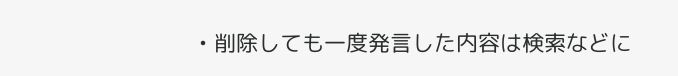• 削除しても一度発言した内容は検索などに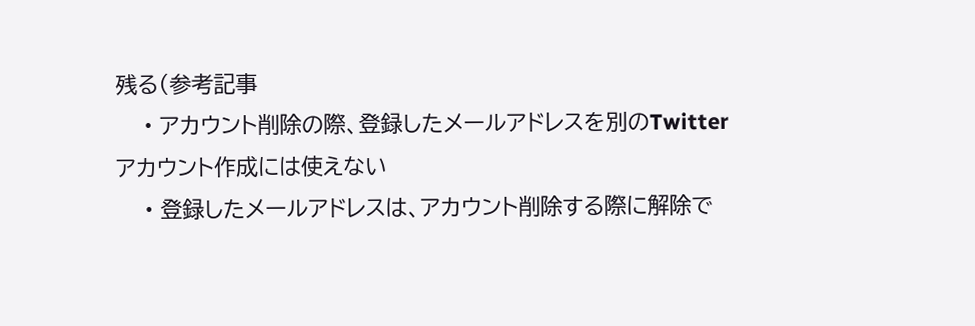残る(参考記事
    • アカウント削除の際、登録したメールアドレスを別のTwitterアカウント作成には使えない
    • 登録したメールアドレスは、アカウント削除する際に解除で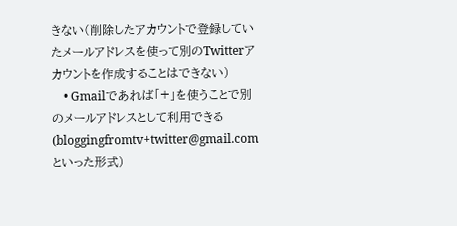きない(削除したアカウントで登録していたメールアドレスを使って別のTwitterアカウントを作成することはできない)
    • Gmailであれば「+」を使うことで別のメールアドレスとして利用できる(bloggingfromtv+twitter@gmail.com といった形式)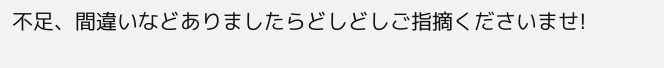不足、間違いなどありましたらどしどしご指摘くださいませ!